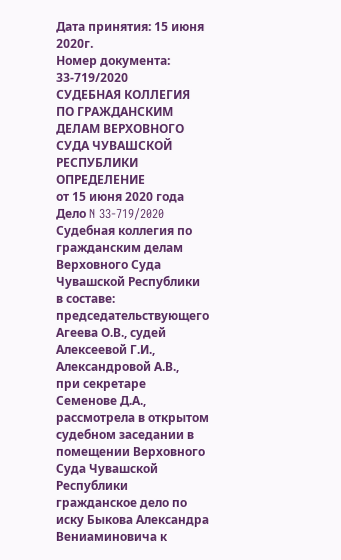Дата принятия: 15 июня 2020г.
Номер документа: 33-719/2020
СУДЕБНАЯ КОЛЛЕГИЯ ПО ГРАЖДАНСКИМ ДЕЛАМ ВЕРХОВНОГО СУДА ЧУВАШСКОЙ РЕСПУБЛИКИ
ОПРЕДЕЛЕНИЕ
от 15 июня 2020 года Дело N 33-719/2020
Судебная коллегия по гражданским делам Верховного Суда Чувашской Республики в составе: председательствующего Агеева О.В., судей Алексеевой Г.И., Александровой А.В.,
при секретаре Семенове Д.А.,
рассмотрела в открытом судебном заседании в помещении Верховного Суда Чувашской Республики гражданское дело по иску Быкова Александра Вениаминовича к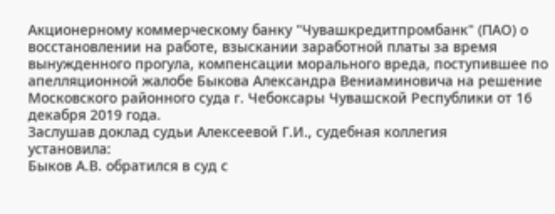Акционерному коммерческому банку "Чувашкредитпромбанк" (ПАО) о восстановлении на работе, взыскании заработной платы за время вынужденного прогула, компенсации морального вреда, поступившее по апелляционной жалобе Быкова Александра Вениаминовича на решение Московского районного суда г. Чебоксары Чувашской Республики от 16 декабря 2019 года.
Заслушав доклад судьи Алексеевой Г.И., судебная коллегия
установила:
Быков А.В. обратился в суд с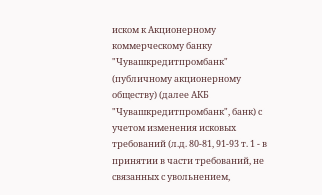иском к Акционерному коммерческому банку "Чувашкредитпромбанк" (публичному акционерному обществу) (далее АКБ "Чувашкредитпромбанк", банк) с учетом изменения исковых требований (л.д. 80-81, 91-93 т. 1 - в принятии в части требований, не связанных с увольнением,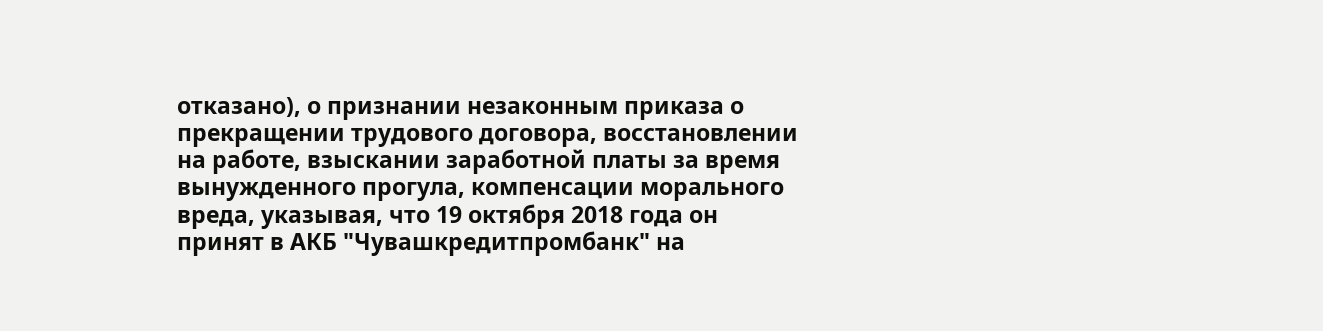отказано), о признании незаконным приказа о прекращении трудового договора, восстановлении на работе, взыскании заработной платы за время вынужденного прогула, компенсации морального вреда, указывая, что 19 октября 2018 года он принят в АКБ "Чувашкредитпромбанк" на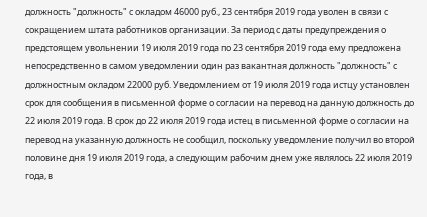должность "должность" с окладом 46000 руб., 23 сентября 2019 года уволен в связи с сокращением штата работников организации. За период с даты предупреждения о предстоящем увольнении 19 июля 2019 года по 23 сентября 2019 года ему предложена непосредственно в самом уведомлении один раз вакантная должность "должность" с должностным окладом 22000 руб. Уведомлением от 19 июля 2019 года истцу установлен срок для сообщения в письменной форме о согласии на перевод на данную должность до 22 июля 2019 года. В срок до 22 июля 2019 года истец в письменной форме о согласии на перевод на указанную должность не сообщил, поскольку уведомление получил во второй половине дня 19 июля 2019 года, а следующим рабочим днем уже являлось 22 июля 2019 года, в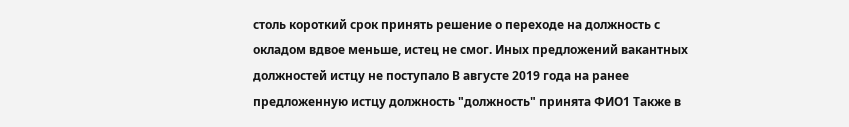столь короткий срок принять решение о переходе на должность с окладом вдвое меньше, истец не смог. Иных предложений вакантных должностей истцу не поступало В августе 2019 года на ранее предложенную истцу должность "должность" принята ФИО1 Также в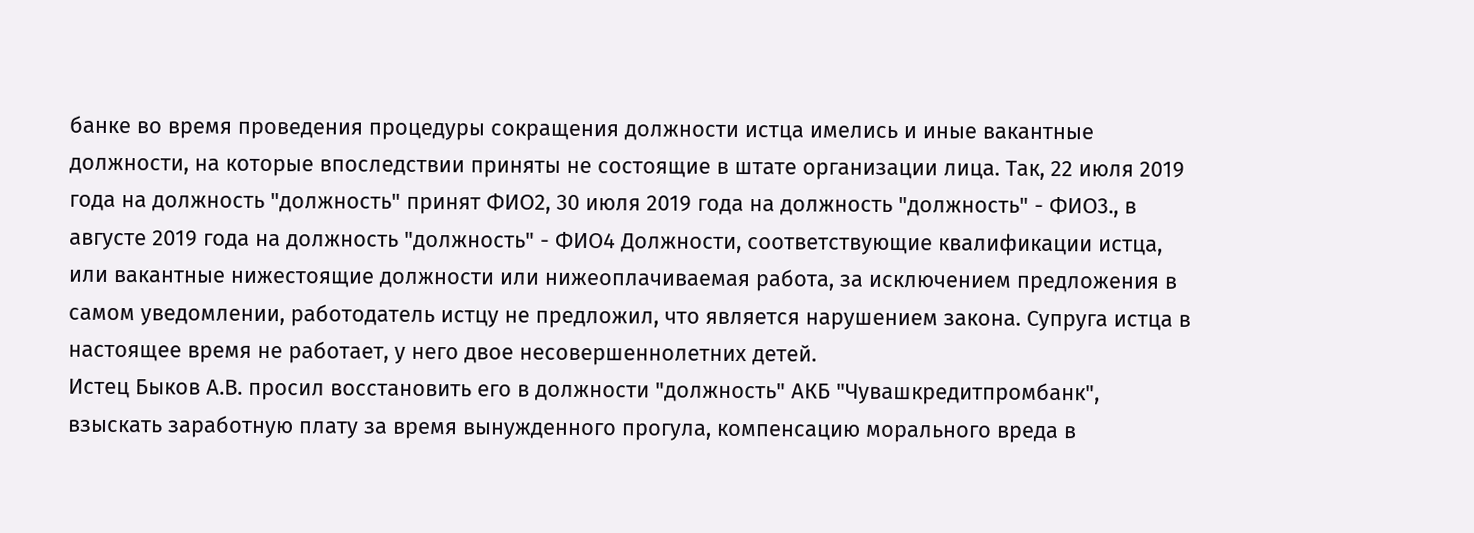банке во время проведения процедуры сокращения должности истца имелись и иные вакантные должности, на которые впоследствии приняты не состоящие в штате организации лица. Так, 22 июля 2019 года на должность "должность" принят ФИО2, 30 июля 2019 года на должность "должность" - ФИО3., в августе 2019 года на должность "должность" - ФИО4 Должности, соответствующие квалификации истца, или вакантные нижестоящие должности или нижеоплачиваемая работа, за исключением предложения в самом уведомлении, работодатель истцу не предложил, что является нарушением закона. Супруга истца в настоящее время не работает, у него двое несовершеннолетних детей.
Истец Быков А.В. просил восстановить его в должности "должность" АКБ "Чувашкредитпромбанк", взыскать заработную плату за время вынужденного прогула, компенсацию морального вреда в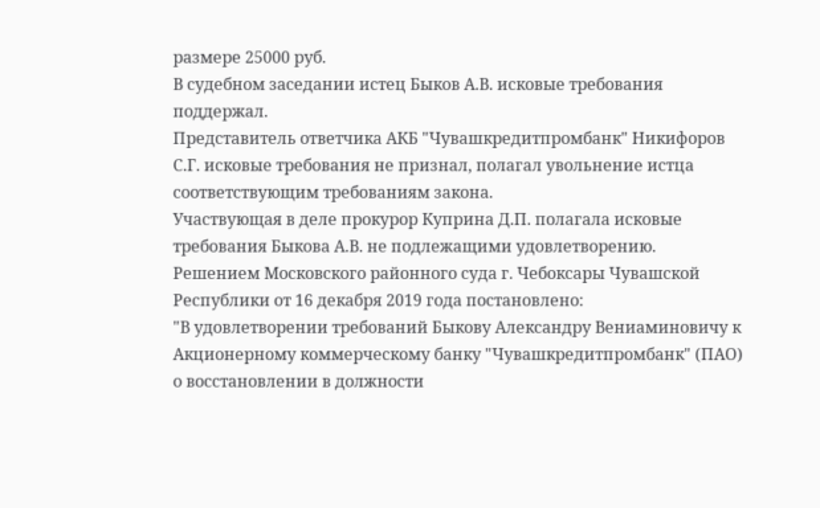размере 25000 руб.
В судебном заседании истец Быков А.В. исковые требования поддержал.
Представитель ответчика АКБ "Чувашкредитпромбанк" Никифоров С.Г. исковые требования не признал, полагал увольнение истца соответствующим требованиям закона.
Участвующая в деле прокурор Куприна Д.П. полагала исковые требования Быкова А.В. не подлежащими удовлетворению.
Решением Московского районного суда г. Чебоксары Чувашской Республики от 16 декабря 2019 года постановлено:
"В удовлетворении требований Быкову Александру Вениаминовичу к Акционерному коммерческому банку "Чувашкредитпромбанк" (ПАО) о восстановлении в должности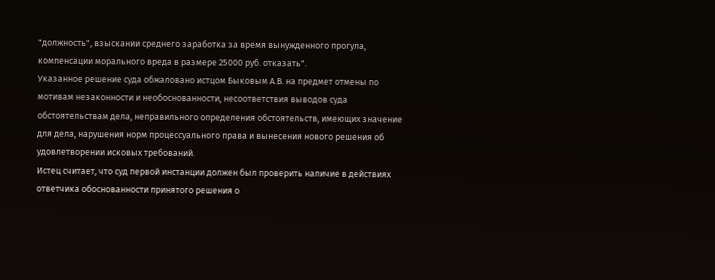"должность", взыскании среднего заработка за время вынужденного прогула, компенсации морального вреда в размере 25000 руб. отказать".
Указанное решение суда обжаловано истцом Быковым А.В. на предмет отмены по мотивам незаконности и необоснованности, несоответствия выводов суда обстоятельствам дела, неправильного определения обстоятельств, имеющих значение для дела, нарушения норм процессуального права и вынесения нового решения об удовлетворении исковых требований.
Истец считает, что суд первой инстанции должен был проверить наличие в действиях ответчика обоснованности принятого решения о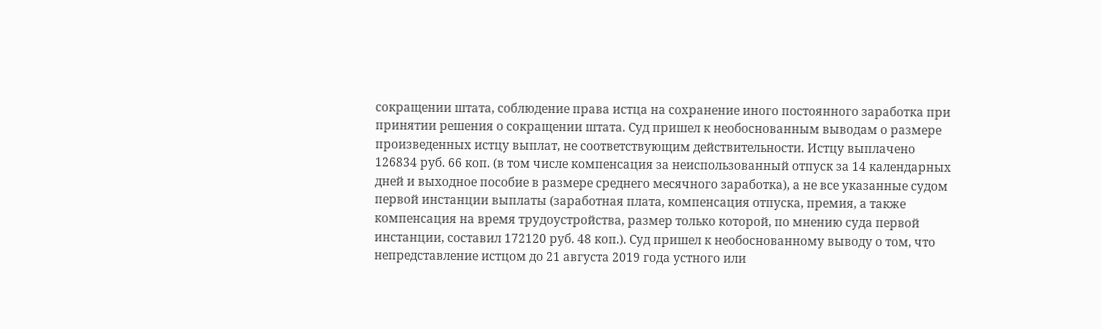сокращении штата, соблюдение права истца на сохранение иного постоянного заработка при принятии решения о сокращении штата. Суд пришел к необоснованным выводам о размере произведенных истцу выплат, не соответствующим действительности. Истцу выплачено 126834 руб. 66 коп. (в том числе компенсация за неиспользованный отпуск за 14 календарных дней и выходное пособие в размере среднего месячного заработка), а не все указанные судом первой инстанции выплаты (заработная плата, компенсация отпуска, премия, а также компенсация на время трудоустройства, размер только которой, по мнению суда первой инстанции, составил 172120 руб. 48 коп.). Суд пришел к необоснованному выводу о том, что непредставление истцом до 21 августа 2019 года устного или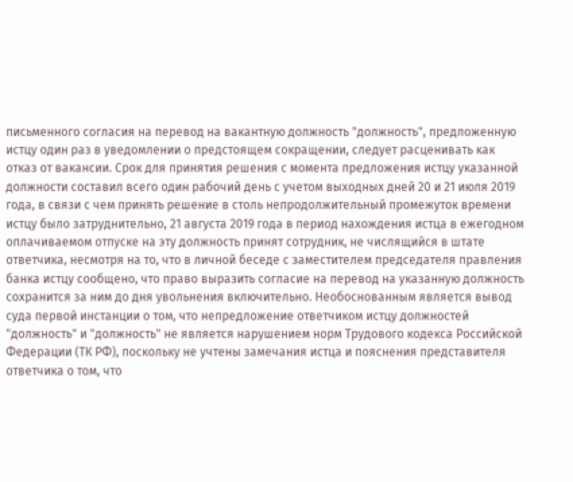письменного согласия на перевод на вакантную должность "должность", предложенную истцу один раз в уведомлении о предстоящем сокращении, следует расценивать как отказ от вакансии. Срок для принятия решения с момента предложения истцу указанной должности составил всего один рабочий день с учетом выходных дней 20 и 21 июля 2019 года, в связи с чем принять решение в столь непродолжительный промежуток времени истцу было затруднительно, 21 августа 2019 года в период нахождения истца в ежегодном оплачиваемом отпуске на эту должность принят сотрудник, не числящийся в штате ответчика, несмотря на то, что в личной беседе с заместителем председателя правления банка истцу сообщено, что право выразить согласие на перевод на указанную должность сохранится за ним до дня увольнения включительно. Необоснованным является вывод суда первой инстанции о том, что непредложение ответчиком истцу должностей "должность" и "должность" не является нарушением норм Трудового кодекса Российской Федерации (ТК РФ), поскольку не учтены замечания истца и пояснения представителя ответчика о том, что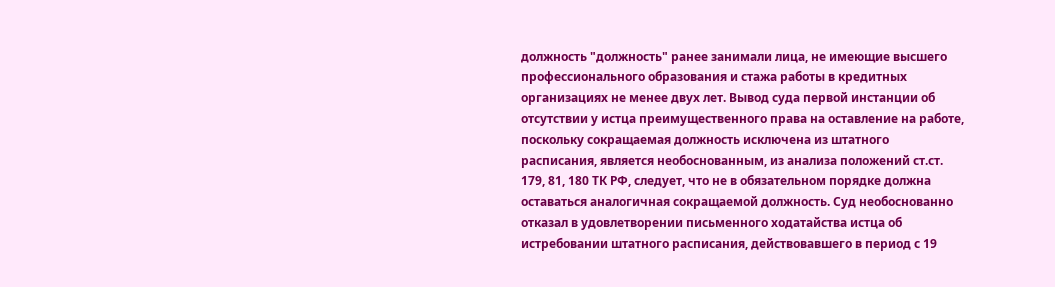должность "должность" ранее занимали лица, не имеющие высшего профессионального образования и стажа работы в кредитных организациях не менее двух лет. Вывод суда первой инстанции об отсутствии у истца преимущественного права на оставление на работе, поскольку сокращаемая должность исключена из штатного расписания, является необоснованным, из анализа положений ст.ст. 179, 81, 180 ТК РФ, следует, что не в обязательном порядке должна оставаться аналогичная сокращаемой должность. Суд необоснованно отказал в удовлетворении письменного ходатайства истца об истребовании штатного расписания, действовавшего в период с 19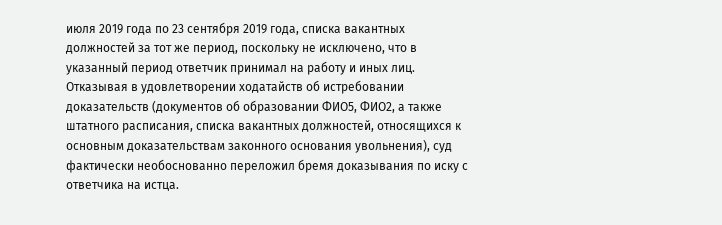июля 2019 года по 23 сентября 2019 года, списка вакантных должностей за тот же период, поскольку не исключено, что в указанный период ответчик принимал на работу и иных лиц. Отказывая в удовлетворении ходатайств об истребовании доказательств (документов об образовании ФИО5, ФИО2, а также штатного расписания, списка вакантных должностей, относящихся к основным доказательствам законного основания увольнения), суд фактически необоснованно переложил бремя доказывания по иску с ответчика на истца.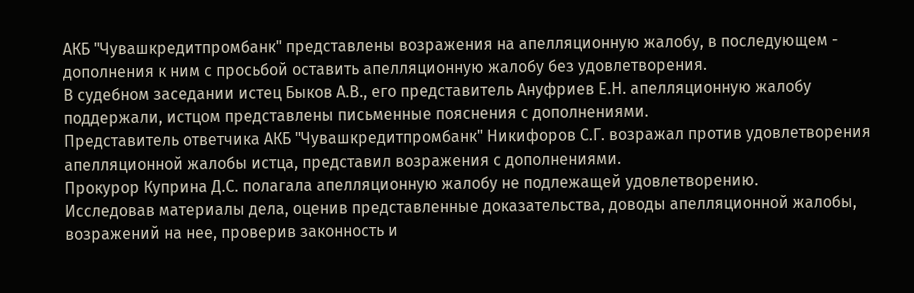АКБ "Чувашкредитпромбанк" представлены возражения на апелляционную жалобу, в последующем - дополнения к ним с просьбой оставить апелляционную жалобу без удовлетворения.
В судебном заседании истец Быков А.В., его представитель Ануфриев Е.Н. апелляционную жалобу поддержали, истцом представлены письменные пояснения с дополнениями.
Представитель ответчика АКБ "Чувашкредитпромбанк" Никифоров С.Г. возражал против удовлетворения апелляционной жалобы истца, представил возражения с дополнениями.
Прокурор Куприна Д.С. полагала апелляционную жалобу не подлежащей удовлетворению.
Исследовав материалы дела, оценив представленные доказательства, доводы апелляционной жалобы, возражений на нее, проверив законность и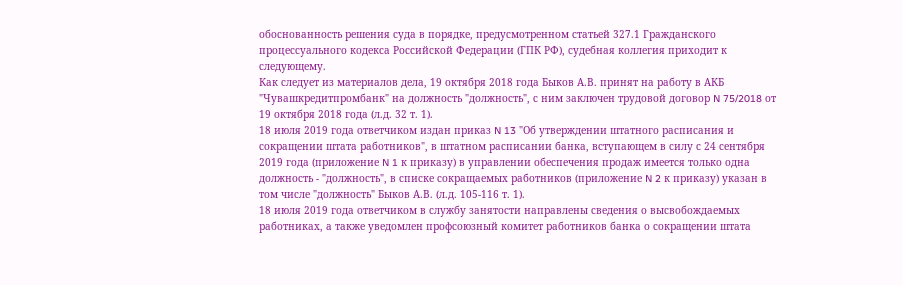обоснованность решения суда в порядке, предусмотренном статьей 327.1 Гражданского процессуального кодекса Российской Федерации (ГПК РФ), судебная коллегия приходит к следующему.
Как следует из материалов дела, 19 октября 2018 года Быков А.В. принят на работу в АКБ "Чувашкредитпромбанк" на должность "должность", с ним заключен трудовой договор N 75/2018 от 19 октября 2018 года (л.д. 32 т. 1).
18 июля 2019 года ответчиком издан приказ N 13 "Об утверждении штатного расписания и сокращении штата работников", в штатном расписании банка, вступающем в силу с 24 сентября 2019 года (приложение N 1 к приказу) в управлении обеспечения продаж имеется только одна должность - "должность", в списке сокращаемых работников (приложение N 2 к приказу) указан в том числе "должность" Быков А.В. (л.д. 105-116 т. 1).
18 июля 2019 года ответчиком в службу занятости направлены сведения о высвобождаемых работниках, а также уведомлен профсоюзный комитет работников банка о сокращении штата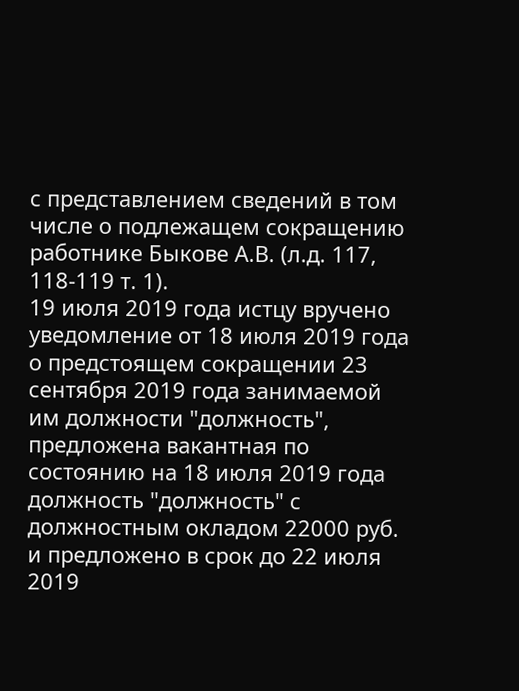с представлением сведений в том числе о подлежащем сокращению работнике Быкове А.В. (л.д. 117, 118-119 т. 1).
19 июля 2019 года истцу вручено уведомление от 18 июля 2019 года о предстоящем сокращении 23 сентября 2019 года занимаемой им должности "должность", предложена вакантная по состоянию на 18 июля 2019 года должность "должность" с должностным окладом 22000 руб. и предложено в срок до 22 июля 2019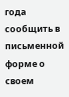года сообщить в письменной форме о своем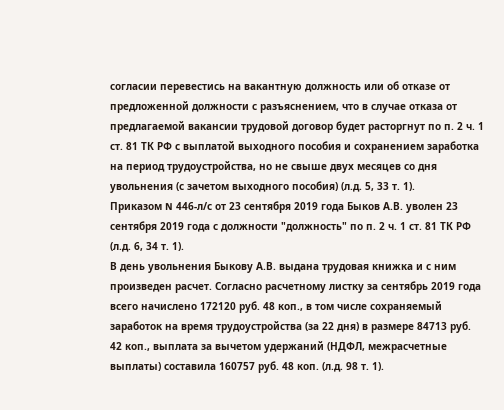согласии перевестись на вакантную должность или об отказе от предложенной должности с разъяснением, что в случае отказа от предлагаемой вакансии трудовой договор будет расторгнут по п. 2 ч. 1 ст. 81 ТК РФ с выплатой выходного пособия и сохранением заработка на период трудоустройства, но не свыше двух месяцев со дня увольнения (с зачетом выходного пособия) (л.д. 5, 33 т. 1).
Приказом N 446-л/с от 23 сентября 2019 года Быков А.В. уволен 23 сентября 2019 года с должности "должность" по п. 2 ч. 1 ст. 81 ТК РФ (л.д. 6, 34 т. 1).
В день увольнения Быкову А.В. выдана трудовая книжка и с ним произведен расчет. Согласно расчетному листку за сентябрь 2019 года всего начислено 172120 руб. 48 коп., в том числе сохраняемый заработок на время трудоустройства (за 22 дня) в размере 84713 руб. 42 коп., выплата за вычетом удержаний (НДФЛ, межрасчетные выплаты) составила 160757 руб. 48 коп. (л.д. 98 т. 1).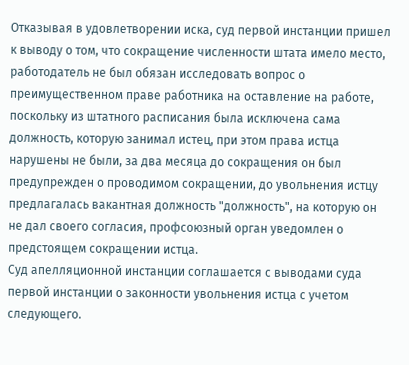Отказывая в удовлетворении иска, суд первой инстанции пришел к выводу о том, что сокращение численности штата имело место, работодатель не был обязан исследовать вопрос о преимущественном праве работника на оставление на работе, поскольку из штатного расписания была исключена сама должность, которую занимал истец, при этом права истца нарушены не были, за два месяца до сокращения он был предупрежден о проводимом сокращении, до увольнения истцу предлагалась вакантная должность "должность", на которую он не дал своего согласия, профсоюзный орган уведомлен о предстоящем сокращении истца.
Суд апелляционной инстанции соглашается с выводами суда первой инстанции о законности увольнения истца с учетом следующего.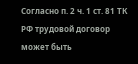Согласно п. 2 ч. 1 ст. 81 ТК РФ трудовой договор может быть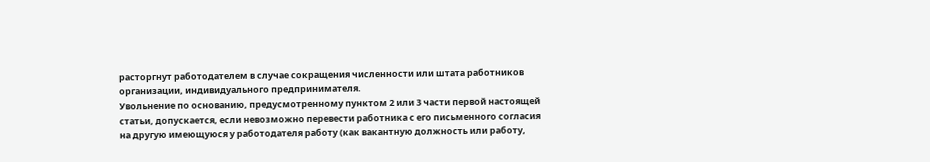расторгнут работодателем в случае сокращения численности или штата работников организации, индивидуального предпринимателя.
Увольнение по основанию, предусмотренному пунктом 2 или 3 части первой настоящей статьи, допускается, если невозможно перевести работника с его письменного согласия на другую имеющуюся у работодателя работу (как вакантную должность или работу,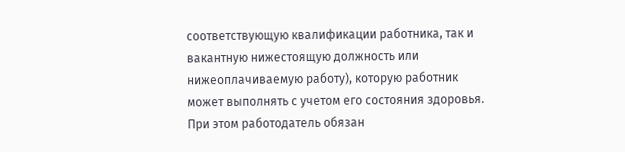соответствующую квалификации работника, так и вакантную нижестоящую должность или нижеоплачиваемую работу), которую работник может выполнять с учетом его состояния здоровья. При этом работодатель обязан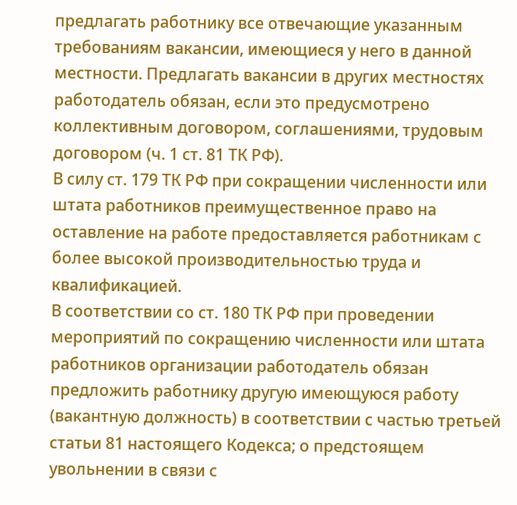предлагать работнику все отвечающие указанным требованиям вакансии, имеющиеся у него в данной местности. Предлагать вакансии в других местностях работодатель обязан, если это предусмотрено коллективным договором, соглашениями, трудовым договором (ч. 1 ст. 81 ТК РФ).
В силу ст. 179 ТК РФ при сокращении численности или штата работников преимущественное право на оставление на работе предоставляется работникам с более высокой производительностью труда и квалификацией.
В соответствии со ст. 180 ТК РФ при проведении мероприятий по сокращению численности или штата работников организации работодатель обязан предложить работнику другую имеющуюся работу (вакантную должность) в соответствии с частью третьей статьи 81 настоящего Кодекса; о предстоящем увольнении в связи с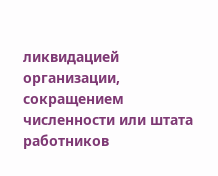ликвидацией организации, сокращением численности или штата работников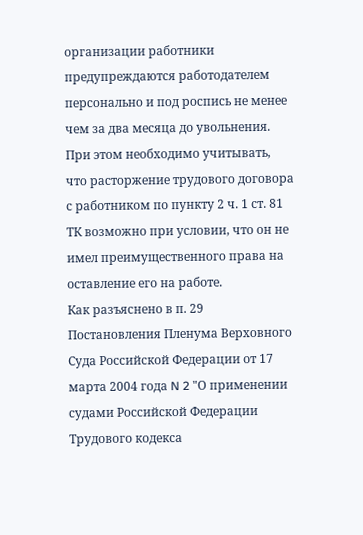организации работники предупреждаются работодателем персонально и под роспись не менее чем за два месяца до увольнения.
При этом необходимо учитывать, что расторжение трудового договора с работником по пункту 2 ч. 1 ст. 81 ТК возможно при условии, что он не имел преимущественного права на оставление его на работе.
Как разъяснено в п. 29 Постановления Пленума Верховного Суда Российской Федерации от 17 марта 2004 года N 2 "О применении судами Российской Федерации Трудового кодекса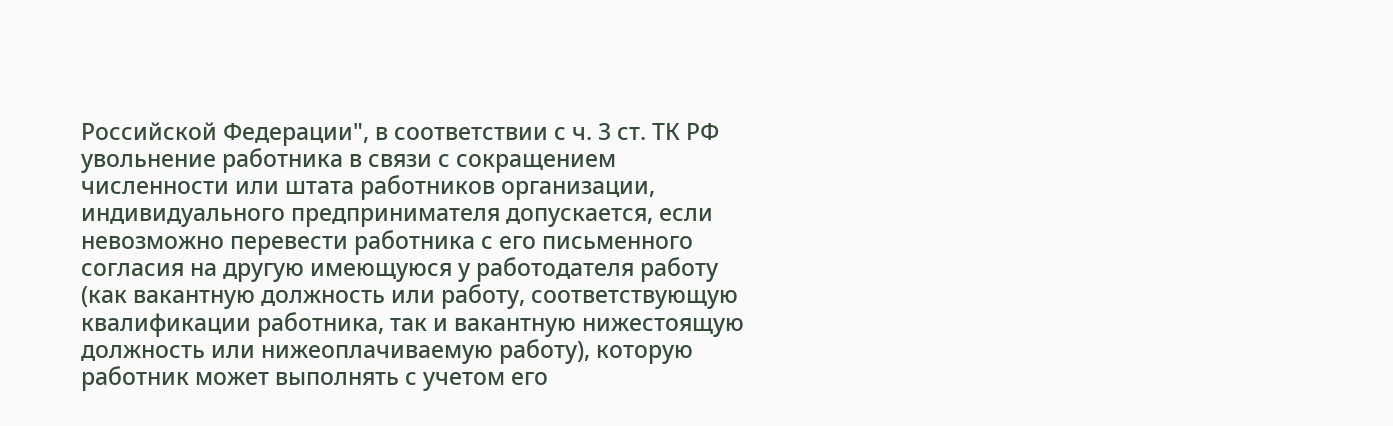Российской Федерации", в соответствии с ч. 3 ст. ТК РФ увольнение работника в связи с сокращением численности или штата работников организации, индивидуального предпринимателя допускается, если невозможно перевести работника с его письменного согласия на другую имеющуюся у работодателя работу (как вакантную должность или работу, соответствующую квалификации работника, так и вакантную нижестоящую должность или нижеоплачиваемую работу), которую работник может выполнять с учетом его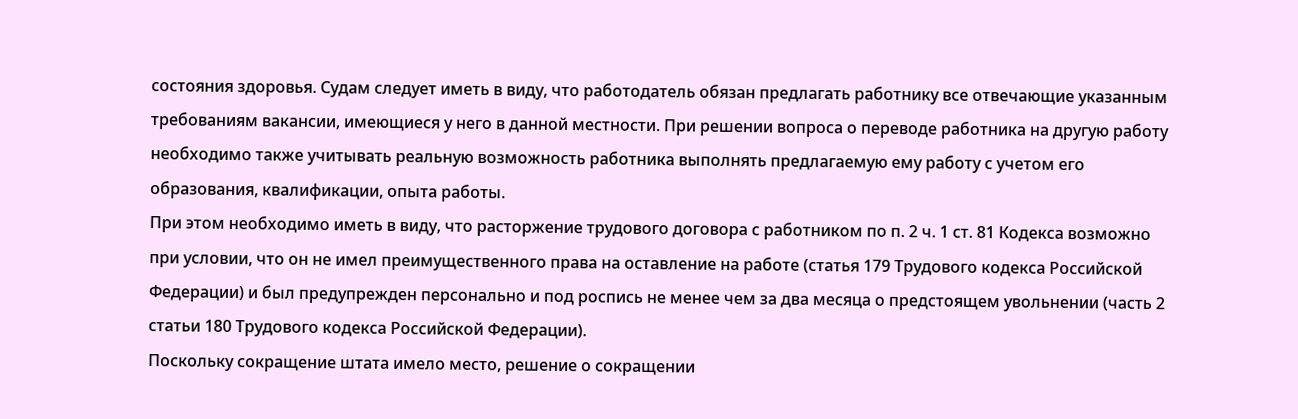состояния здоровья. Судам следует иметь в виду, что работодатель обязан предлагать работнику все отвечающие указанным требованиям вакансии, имеющиеся у него в данной местности. При решении вопроса о переводе работника на другую работу необходимо также учитывать реальную возможность работника выполнять предлагаемую ему работу с учетом его образования, квалификации, опыта работы.
При этом необходимо иметь в виду, что расторжение трудового договора с работником по п. 2 ч. 1 ст. 81 Кодекса возможно при условии, что он не имел преимущественного права на оставление на работе (статья 179 Трудового кодекса Российской Федерации) и был предупрежден персонально и под роспись не менее чем за два месяца о предстоящем увольнении (часть 2 статьи 180 Трудового кодекса Российской Федерации).
Поскольку сокращение штата имело место, решение о сокращении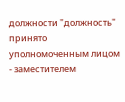должности "должность" принято уполномоченным лицом - заместителем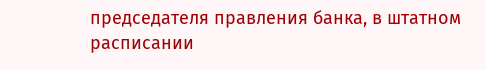председателя правления банка, в штатном расписании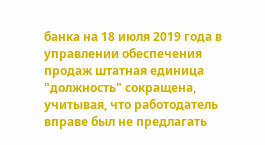банка на 18 июля 2019 года в управлении обеспечения продаж штатная единица "должность" сокращена, учитывая, что работодатель вправе был не предлагать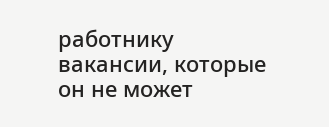работнику вакансии, которые он не может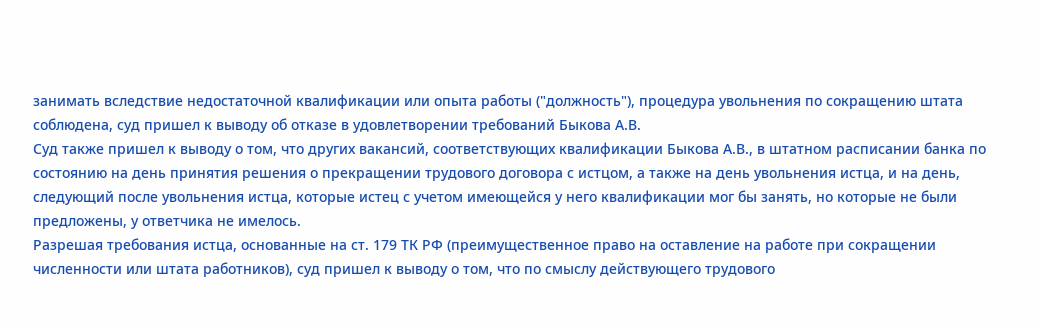занимать вследствие недостаточной квалификации или опыта работы ("должность"), процедура увольнения по сокращению штата соблюдена, суд пришел к выводу об отказе в удовлетворении требований Быкова А.В.
Суд также пришел к выводу о том, что других вакансий, соответствующих квалификации Быкова А.В., в штатном расписании банка по состоянию на день принятия решения о прекращении трудового договора с истцом, а также на день увольнения истца, и на день, следующий после увольнения истца, которые истец с учетом имеющейся у него квалификации мог бы занять, но которые не были предложены, у ответчика не имелось.
Разрешая требования истца, основанные на ст. 179 ТК РФ (преимущественное право на оставление на работе при сокращении численности или штата работников), суд пришел к выводу о том, что по смыслу действующего трудового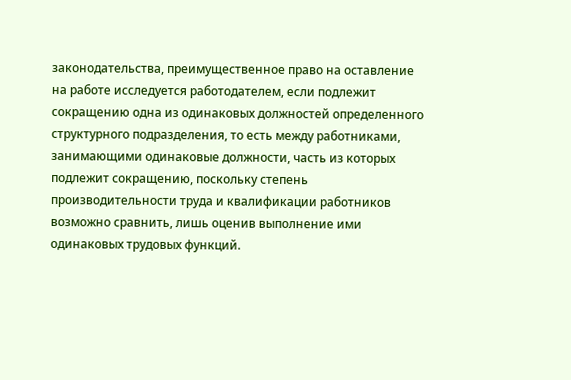законодательства, преимущественное право на оставление на работе исследуется работодателем, если подлежит сокращению одна из одинаковых должностей определенного структурного подразделения, то есть между работниками, занимающими одинаковые должности, часть из которых подлежит сокращению, поскольку степень производительности труда и квалификации работников возможно сравнить, лишь оценив выполнение ими одинаковых трудовых функций.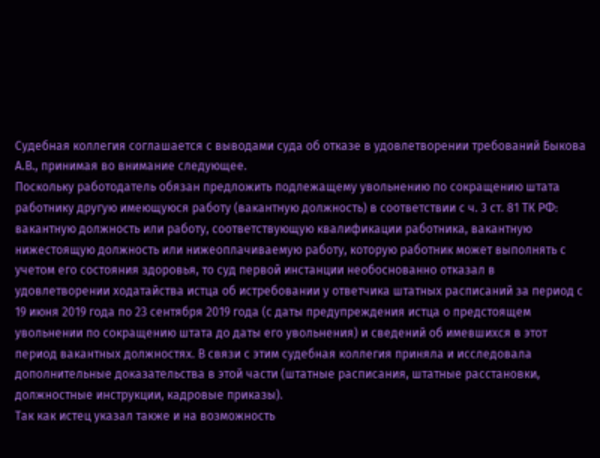Судебная коллегия соглашается с выводами суда об отказе в удовлетворении требований Быкова А.В., принимая во внимание следующее.
Поскольку работодатель обязан предложить подлежащему увольнению по сокращению штата работнику другую имеющуюся работу (вакантную должность) в соответствии с ч. 3 ст. 81 ТК РФ: вакантную должность или работу, соответствующую квалификации работника, вакантную нижестоящую должность или нижеоплачиваемую работу, которую работник может выполнять с учетом его состояния здоровья, то суд первой инстанции необоснованно отказал в удовлетворении ходатайства истца об истребовании у ответчика штатных расписаний за период с 19 июня 2019 года по 23 сентября 2019 года (с даты предупреждения истца о предстоящем увольнении по сокращению штата до даты его увольнения) и сведений об имевшихся в этот период вакантных должностях. В связи с этим судебная коллегия приняла и исследовала дополнительные доказательства в этой части (штатные расписания, штатные расстановки, должностные инструкции, кадровые приказы).
Так как истец указал также и на возможность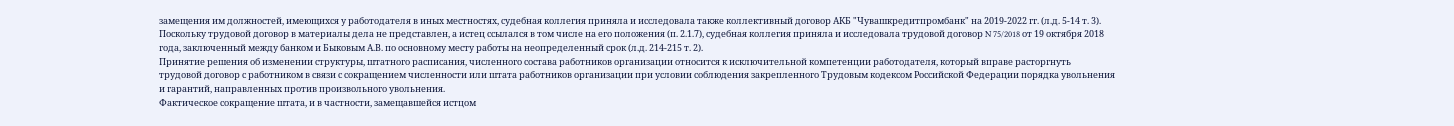замещения им должностей, имеющихся у работодателя в иных местностях, судебная коллегия приняла и исследовала также коллективный договор АКБ "Чувашкредитпромбанк" на 2019-2022 гг. (л.д. 5-14 т. 3).
Поскольку трудовой договор в материалы дела не представлен, а истец ссылался в том числе на его положения (п. 2.1.7), судебная коллегия приняла и исследовала трудовой договор N 75/2018 от 19 октября 2018 года, заключенный между банком и Быковым А.В. по основному месту работы на неопределенный срок (л.д. 214-215 т. 2).
Принятие решения об изменении структуры, штатного расписания, численного состава работников организации относится к исключительной компетенции работодателя, который вправе расторгнуть трудовой договор с работником в связи с сокращением численности или штата работников организации при условии соблюдения закрепленного Трудовым кодексом Российской Федерации порядка увольнения и гарантий, направленных против произвольного увольнения.
Фактическое сокращение штата, и в частности, замещавшейся истцом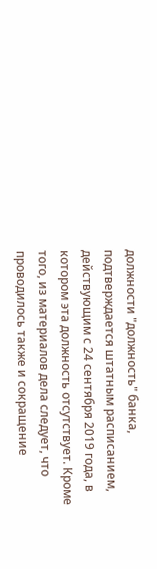должности "должность" банка, подтверждается штатным расписанием,
действующим с 24 сентября 2019 года, в котором эта должность отсутствует. Кроме того, из материалов дела следует, что проводилось также и сокращение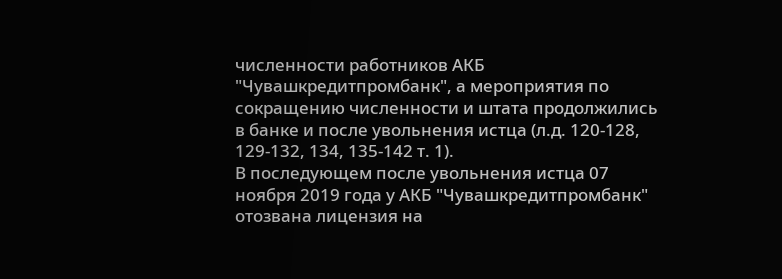численности работников АКБ "Чувашкредитпромбанк", а мероприятия по сокращению численности и штата продолжились в банке и после увольнения истца (л.д. 120-128, 129-132, 134, 135-142 т. 1).
В последующем после увольнения истца 07 ноября 2019 года у АКБ "Чувашкредитпромбанк" отозвана лицензия на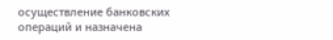осуществление банковских операций и назначена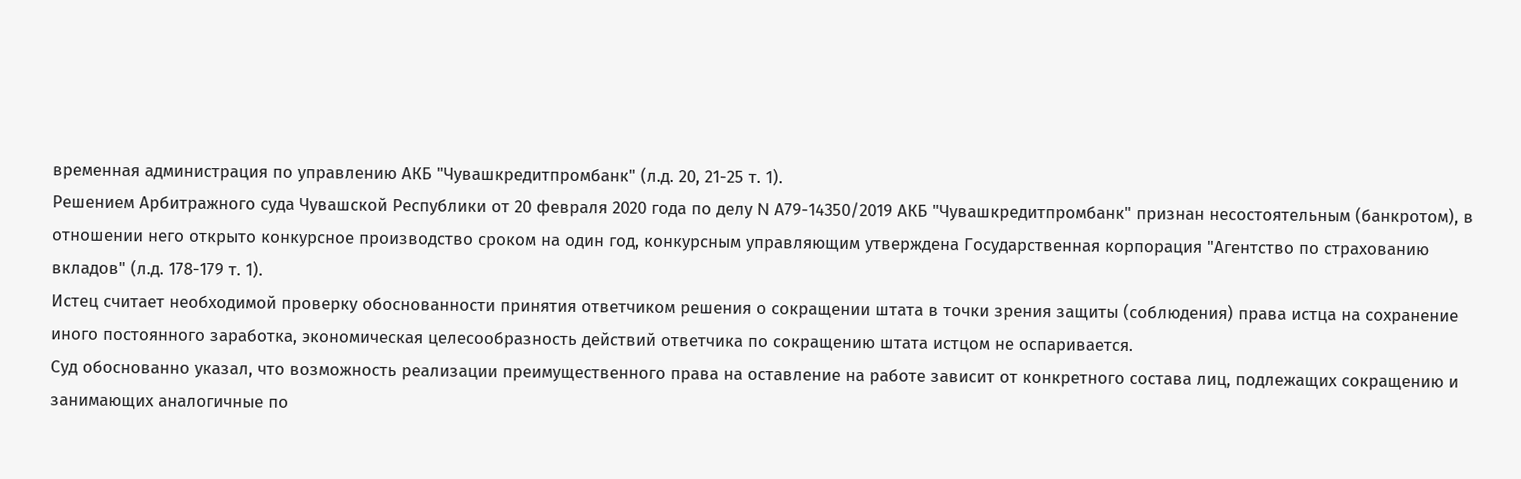временная администрация по управлению АКБ "Чувашкредитпромбанк" (л.д. 20, 21-25 т. 1).
Решением Арбитражного суда Чувашской Республики от 20 февраля 2020 года по делу N А79-14350/2019 АКБ "Чувашкредитпромбанк" признан несостоятельным (банкротом), в отношении него открыто конкурсное производство сроком на один год, конкурсным управляющим утверждена Государственная корпорация "Агентство по страхованию вкладов" (л.д. 178-179 т. 1).
Истец считает необходимой проверку обоснованности принятия ответчиком решения о сокращении штата в точки зрения защиты (соблюдения) права истца на сохранение иного постоянного заработка, экономическая целесообразность действий ответчика по сокращению штата истцом не оспаривается.
Суд обоснованно указал, что возможность реализации преимущественного права на оставление на работе зависит от конкретного состава лиц, подлежащих сокращению и занимающих аналогичные по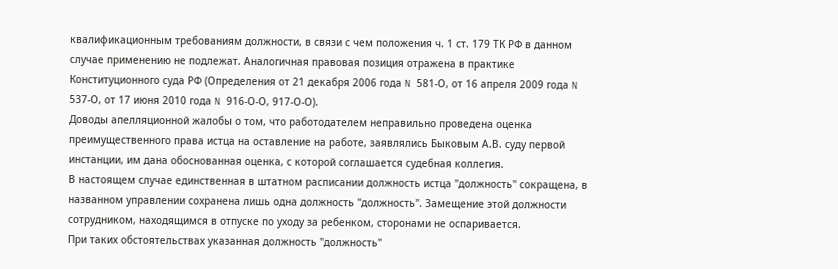квалификационным требованиям должности, в связи с чем положения ч. 1 ст. 179 ТК РФ в данном случае применению не подлежат. Аналогичная правовая позиция отражена в практике Конституционного суда РФ (Определения от 21 декабря 2006 года N 581-О, от 16 апреля 2009 года N 537-О, от 17 июня 2010 года N 916-О-О, 917-О-О).
Доводы апелляционной жалобы о том, что работодателем неправильно проведена оценка преимущественного права истца на оставление на работе, заявлялись Быковым А.В. суду первой инстанции, им дана обоснованная оценка, с которой соглашается судебная коллегия.
В настоящем случае единственная в штатном расписании должность истца "должность" сокращена, в названном управлении сохранена лишь одна должность "должность". Замещение этой должности сотрудником, находящимся в отпуске по уходу за ребенком, сторонами не оспаривается.
При таких обстоятельствах указанная должность "должность"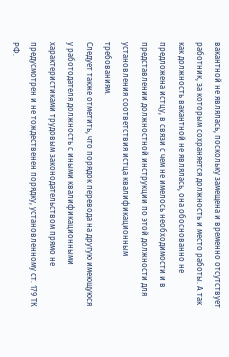вакантной не являлась, поскольку замещена и временно отсутствует работник, за которым сохраняется должность и место работы. А так как должность вакантной не являлась, она обоснованно не предложена истцу, в связи с чем не имелось необходимости и в представлении должностной инструкции по этой должности для установления соответствия истца квалификационным требованиям.
Следует также отметить, что порядок перевода на другую имеющуюся у работодателя должность с иными квалификационными характеристиками трудовым законодательством прямо не предусмотрен и не тождественен порядку, установленному ст. 179 ТК РФ.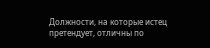Должности, на которые истец претендует, отличны по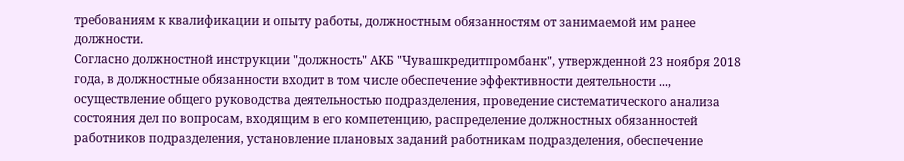требованиям к квалификации и опыту работы, должностным обязанностям от занимаемой им ранее должности.
Согласно должностной инструкции "должность" АКБ "Чувашкредитпромбанк", утвержденной 23 ноября 2018 года, в должностные обязанности входит в том числе обеспечение эффективности деятельности ..., осуществление общего руководства деятельностью подразделения, проведение систематического анализа состояния дел по вопросам, входящим в его компетенцию, распределение должностных обязанностей работников подразделения, установление плановых заданий работникам подразделения, обеспечение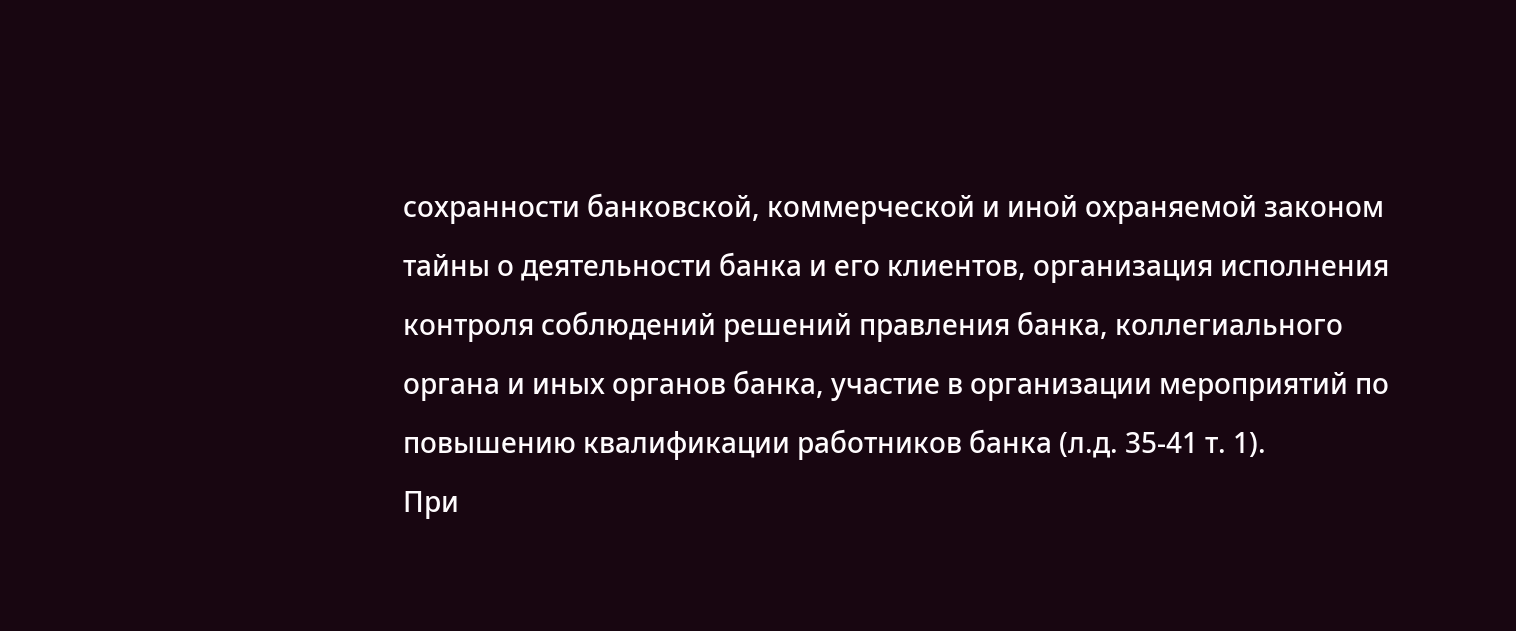сохранности банковской, коммерческой и иной охраняемой законом тайны о деятельности банка и его клиентов, организация исполнения контроля соблюдений решений правления банка, коллегиального органа и иных органов банка, участие в организации мероприятий по повышению квалификации работников банка (л.д. 35-41 т. 1).
При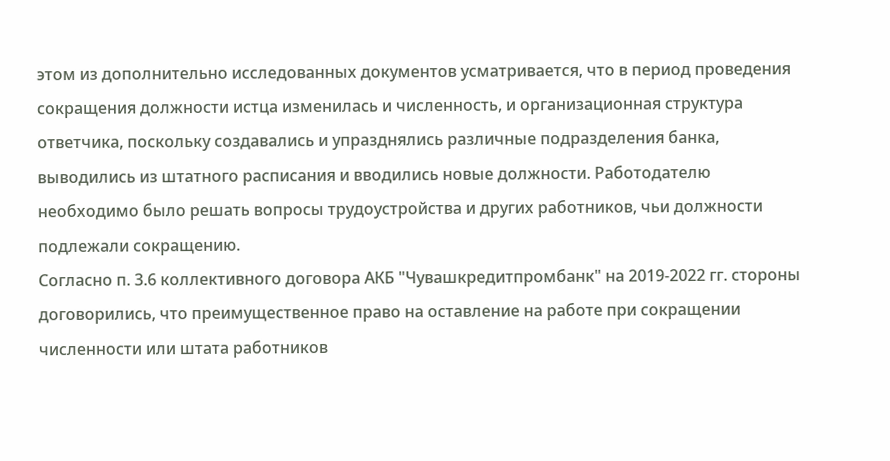этом из дополнительно исследованных документов усматривается, что в период проведения сокращения должности истца изменилась и численность, и организационная структура ответчика, поскольку создавались и упразднялись различные подразделения банка, выводились из штатного расписания и вводились новые должности. Работодателю необходимо было решать вопросы трудоустройства и других работников, чьи должности подлежали сокращению.
Согласно п. 3.6 коллективного договора АКБ "Чувашкредитпромбанк" на 2019-2022 гг. стороны договорились, что преимущественное право на оставление на работе при сокращении численности или штата работников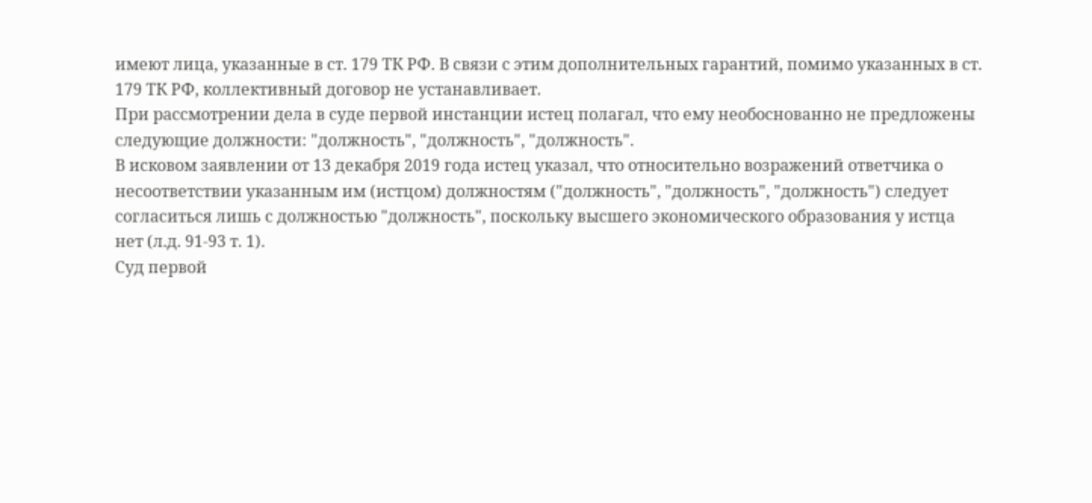имеют лица, указанные в ст. 179 ТК РФ. В связи с этим дополнительных гарантий, помимо указанных в ст. 179 ТК РФ, коллективный договор не устанавливает.
При рассмотрении дела в суде первой инстанции истец полагал, что ему необоснованно не предложены следующие должности: "должность", "должность", "должность".
В исковом заявлении от 13 декабря 2019 года истец указал, что относительно возражений ответчика о несоответствии указанным им (истцом) должностям ("должность", "должность", "должность") следует согласиться лишь с должностью "должность", поскольку высшего экономического образования у истца нет (л.д. 91-93 т. 1).
Суд первой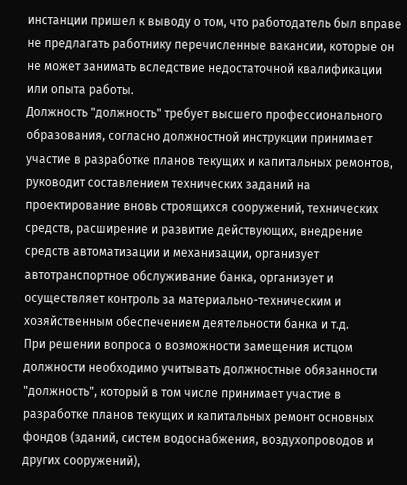инстанции пришел к выводу о том, что работодатель был вправе не предлагать работнику перечисленные вакансии, которые он не может занимать вследствие недостаточной квалификации или опыта работы.
Должность "должность" требует высшего профессионального образования, согласно должностной инструкции принимает участие в разработке планов текущих и капитальных ремонтов, руководит составлением технических заданий на проектирование вновь строящихся сооружений, технических средств, расширение и развитие действующих, внедрение средств автоматизации и механизации, организует автотранспортное обслуживание банка, организует и осуществляет контроль за материально-техническим и хозяйственным обеспечением деятельности банка и т.д.
При решении вопроса о возможности замещения истцом должности необходимо учитывать должностные обязанности "должность", который в том числе принимает участие в разработке планов текущих и капитальных ремонт основных фондов (зданий, систем водоснабжения, воздухопроводов и других сооружений),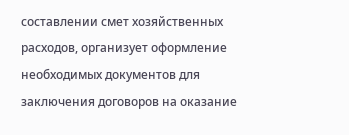составлении смет хозяйственных расходов, организует оформление необходимых документов для заключения договоров на оказание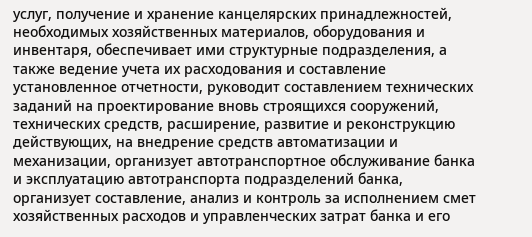услуг, получение и хранение канцелярских принадлежностей, необходимых хозяйственных материалов, оборудования и инвентаря, обеспечивает ими структурные подразделения, а также ведение учета их расходования и составление установленное отчетности, руководит составлением технических заданий на проектирование вновь строящихся сооружений, технических средств, расширение, развитие и реконструкцию действующих, на внедрение средств автоматизации и механизации, организует автотранспортное обслуживание банка и эксплуатацию автотранспорта подразделений банка, организует составление, анализ и контроль за исполнением смет хозяйственных расходов и управленческих затрат банка и его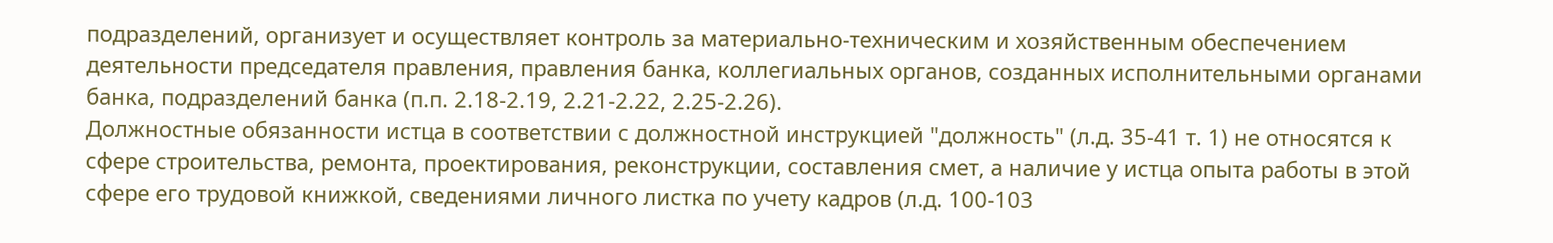подразделений, организует и осуществляет контроль за материально-техническим и хозяйственным обеспечением деятельности председателя правления, правления банка, коллегиальных органов, созданных исполнительными органами банка, подразделений банка (п.п. 2.18-2.19, 2.21-2.22, 2.25-2.26).
Должностные обязанности истца в соответствии с должностной инструкцией "должность" (л.д. 35-41 т. 1) не относятся к сфере строительства, ремонта, проектирования, реконструкции, составления смет, а наличие у истца опыта работы в этой сфере его трудовой книжкой, сведениями личного листка по учету кадров (л.д. 100-103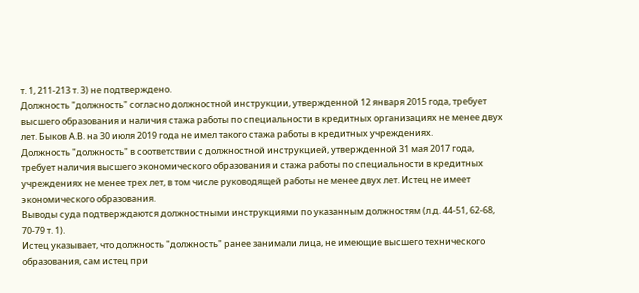т. 1, 211-213 т. 3) не подтверждено.
Должность "должность" согласно должностной инструкции, утвержденной 12 января 2015 года, требует высшего образования и наличия стажа работы по специальности в кредитных организациях не менее двух лет. Быков А.В. на 30 июля 2019 года не имел такого стажа работы в кредитных учреждениях.
Должность "должность" в соответствии с должностной инструкцией, утвержденной 31 мая 2017 года, требует наличия высшего экономического образования и стажа работы по специальности в кредитных учреждениях не менее трех лет, в том числе руководящей работы не менее двух лет. Истец не имеет экономического образования.
Выводы суда подтверждаются должностными инструкциями по указанным должностям (л.д. 44-51, 62-68, 70-79 т. 1).
Истец указывает, что должность "должность" ранее занимали лица, не имеющие высшего технического образования, сам истец при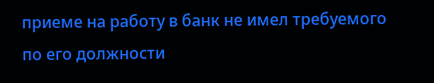приеме на работу в банк не имел требуемого по его должности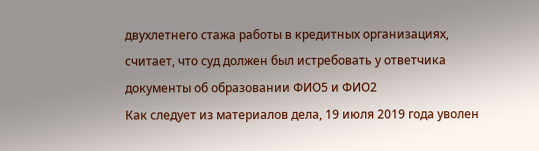двухлетнего стажа работы в кредитных организациях, считает, что суд должен был истребовать у ответчика документы об образовании ФИО5 и ФИО2
Как следует из материалов дела, 19 июля 2019 года уволен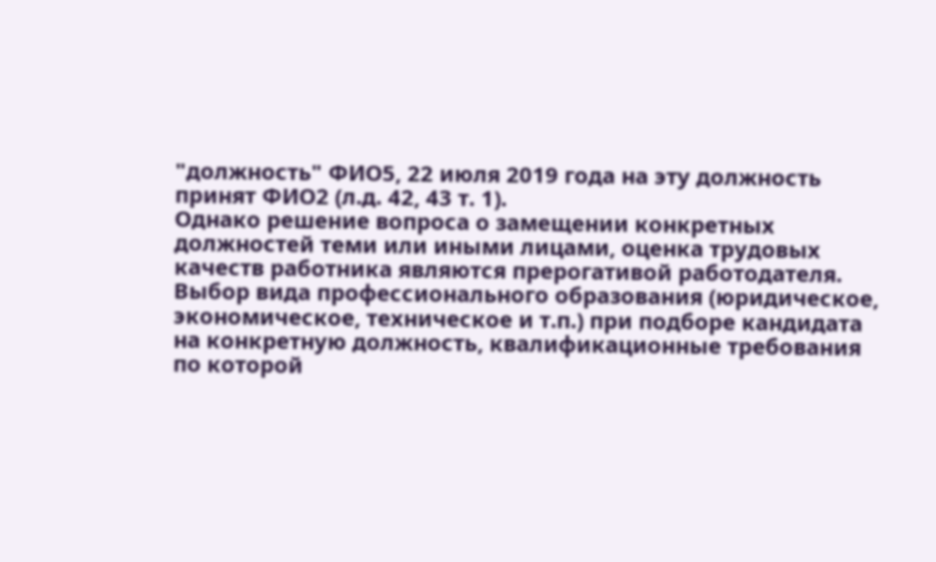"должность" ФИО5, 22 июля 2019 года на эту должность принят ФИО2 (л.д. 42, 43 т. 1).
Однако решение вопроса о замещении конкретных должностей теми или иными лицами, оценка трудовых качеств работника являются прерогативой работодателя. Выбор вида профессионального образования (юридическое, экономическое, техническое и т.п.) при подборе кандидата на конкретную должность, квалификационные требования по которой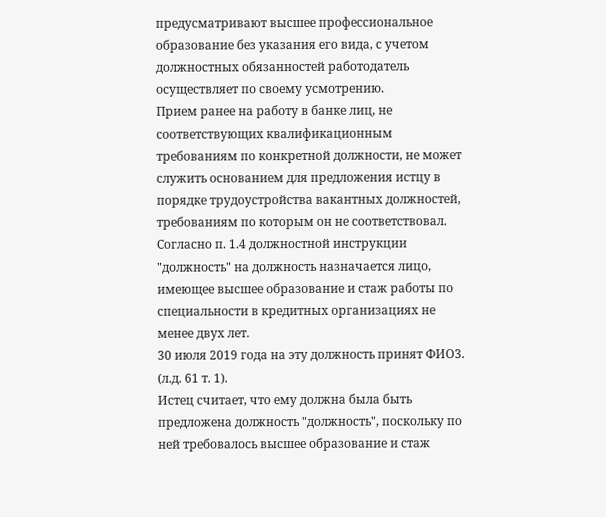предусматривают высшее профессиональное образование без указания его вида, с учетом должностных обязанностей работодатель осуществляет по своему усмотрению.
Прием ранее на работу в банке лиц, не соответствующих квалификационным требованиям по конкретной должности, не может служить основанием для предложения истцу в порядке трудоустройства вакантных должностей, требованиям по которым он не соответствовал.
Согласно п. 1.4 должностной инструкции "должность" на должность назначается лицо, имеющее высшее образование и стаж работы по специальности в кредитных организациях не менее двух лет.
30 июля 2019 года на эту должность принят ФИО3. (л.д. 61 т. 1).
Истец считает, что ему должна была быть предложена должность "должность", поскольку по ней требовалось высшее образование и стаж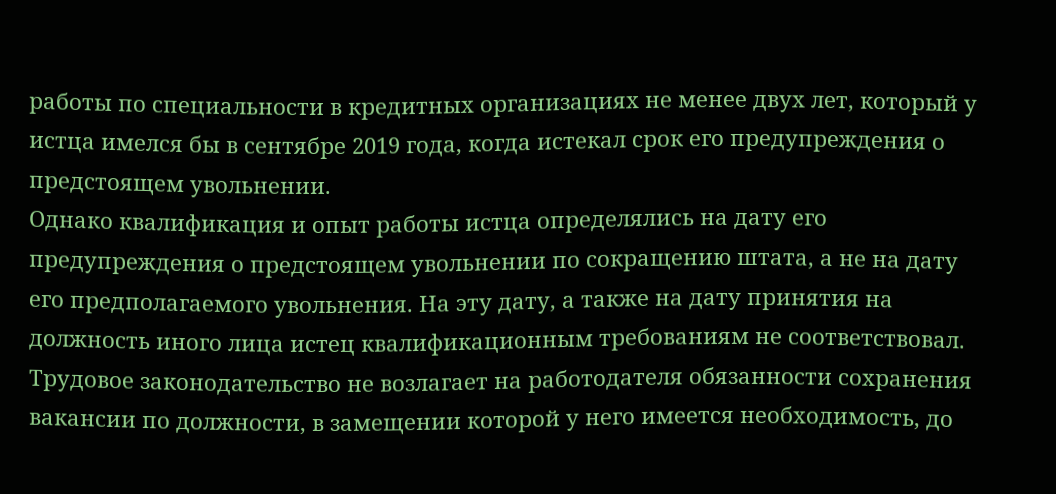работы по специальности в кредитных организациях не менее двух лет, который у истца имелся бы в сентябре 2019 года, когда истекал срок его предупреждения о предстоящем увольнении.
Однако квалификация и опыт работы истца определялись на дату его предупреждения о предстоящем увольнении по сокращению штата, а не на дату его предполагаемого увольнения. На эту дату, а также на дату принятия на должность иного лица истец квалификационным требованиям не соответствовал. Трудовое законодательство не возлагает на работодателя обязанности сохранения вакансии по должности, в замещении которой у него имеется необходимость, до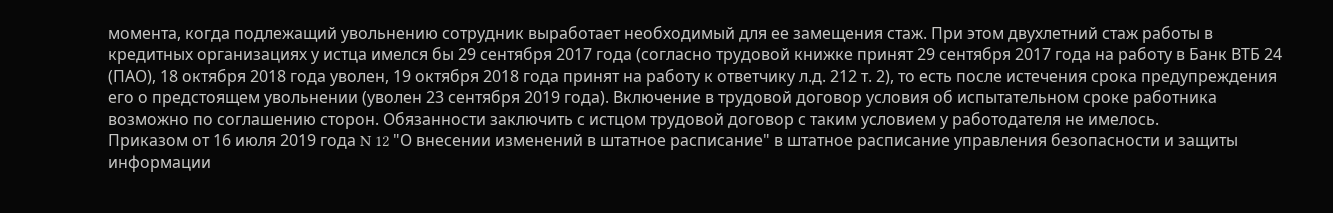момента, когда подлежащий увольнению сотрудник выработает необходимый для ее замещения стаж. При этом двухлетний стаж работы в кредитных организациях у истца имелся бы 29 сентября 2017 года (согласно трудовой книжке принят 29 сентября 2017 года на работу в Банк ВТБ 24 (ПАО), 18 октября 2018 года уволен, 19 октября 2018 года принят на работу к ответчику л.д. 212 т. 2), то есть после истечения срока предупреждения его о предстоящем увольнении (уволен 23 сентября 2019 года). Включение в трудовой договор условия об испытательном сроке работника возможно по соглашению сторон. Обязанности заключить с истцом трудовой договор с таким условием у работодателя не имелось.
Приказом от 16 июля 2019 года N 12 "О внесении изменений в штатное расписание" в штатное расписание управления безопасности и защиты информации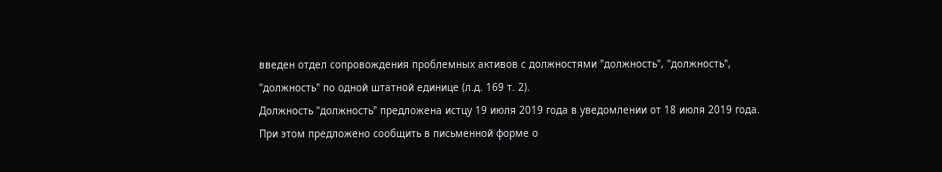введен отдел сопровождения проблемных активов с должностями "должность", "должность", "должность" по одной штатной единице (л.д. 169 т. 2).
Должность "должность" предложена истцу 19 июля 2019 года в уведомлении от 18 июля 2019 года. При этом предложено сообщить в письменной форме о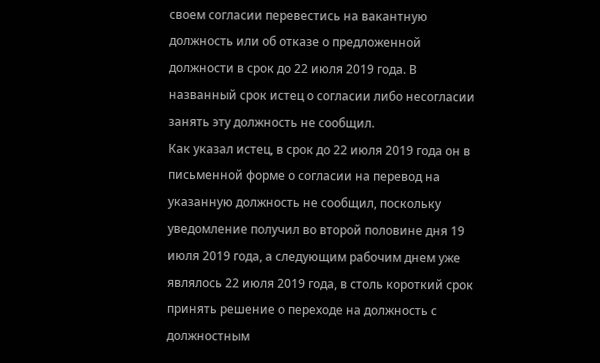своем согласии перевестись на вакантную должность или об отказе о предложенной должности в срок до 22 июля 2019 года. В названный срок истец о согласии либо несогласии занять эту должность не сообщил.
Как указал истец, в срок до 22 июля 2019 года он в письменной форме о согласии на перевод на указанную должность не сообщил, поскольку уведомление получил во второй половине дня 19 июля 2019 года, а следующим рабочим днем уже являлось 22 июля 2019 года, в столь короткий срок принять решение о переходе на должность с должностным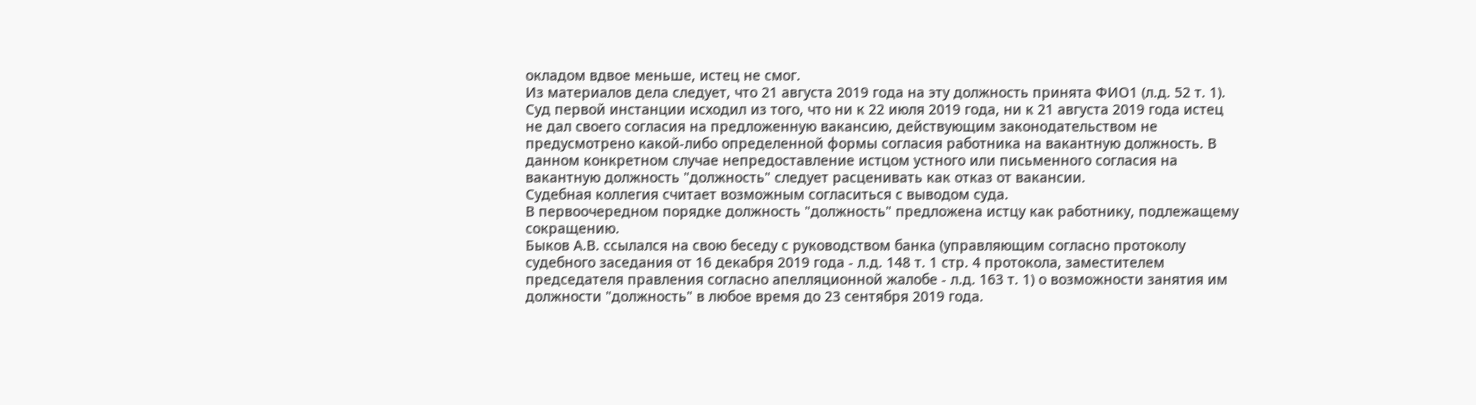окладом вдвое меньше, истец не смог.
Из материалов дела следует, что 21 августа 2019 года на эту должность принята ФИО1 (л.д. 52 т. 1).
Суд первой инстанции исходил из того, что ни к 22 июля 2019 года, ни к 21 августа 2019 года истец не дал своего согласия на предложенную вакансию, действующим законодательством не предусмотрено какой-либо определенной формы согласия работника на вакантную должность. В данном конкретном случае непредоставление истцом устного или письменного согласия на вакантную должность "должность" следует расценивать как отказ от вакансии.
Судебная коллегия считает возможным согласиться с выводом суда.
В первоочередном порядке должность "должность" предложена истцу как работнику, подлежащему сокращению.
Быков А.В. ссылался на свою беседу с руководством банка (управляющим согласно протоколу судебного заседания от 16 декабря 2019 года - л.д. 148 т. 1 стр. 4 протокола, заместителем председателя правления согласно апелляционной жалобе - л.д. 163 т. 1) о возможности занятия им должности "должность" в любое время до 23 сентября 2019 года.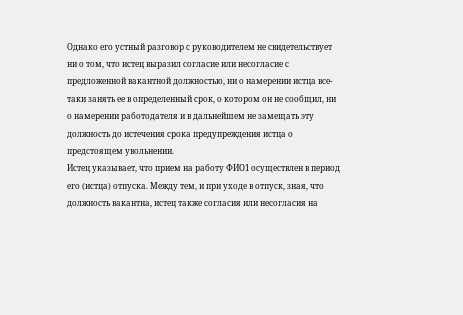Однако его устный разговор с руководителем не свидетельствует ни о том, что истец выразил согласие или несогласие с предложенной вакантной должностью, ни о намерении истца все-таки занять ее в определенный срок, о котором он не сообщил, ни о намерении работодателя и в дальнейшем не замещать эту должность до истечения срока предупреждения истца о предстоящем увольнении.
Истец указывает, что прием на работу ФИО1 осуществлен в период его (истца) отпуска. Между тем, и при уходе в отпуск, зная, что должность вакантна, истец также согласия или несогласия на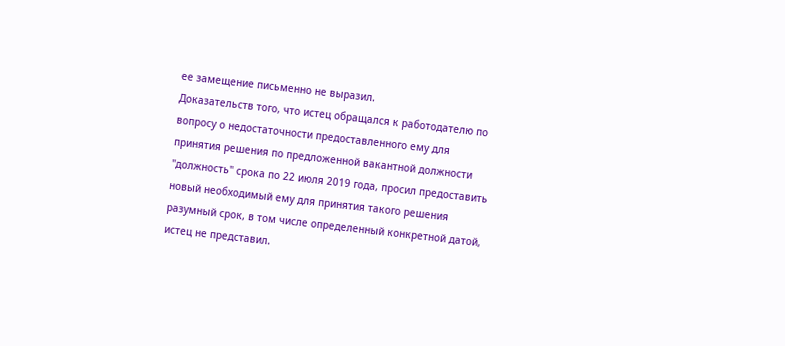ее замещение письменно не выразил.
Доказательств того, что истец обращался к работодателю по вопросу о недостаточности предоставленного ему для принятия решения по предложенной вакантной должности "должность" срока по 22 июля 2019 года, просил предоставить новый необходимый ему для принятия такого решения разумный срок, в том числе определенный конкретной датой, истец не представил.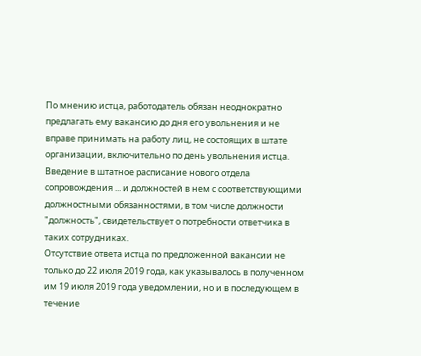По мнению истца, работодатель обязан неоднократно предлагать ему вакансию до дня его увольнения и не вправе принимать на работу лиц, не состоящих в штате организации, включительно по день увольнения истца.
Введение в штатное расписание нового отдела сопровождения ... и должностей в нем с соответствующими должностными обязанностями, в том числе должности "должность", свидетельствует о потребности ответчика в таких сотрудниках.
Отсутствие ответа истца по предложенной вакансии не только до 22 июля 2019 года, как указывалось в полученном им 19 июля 2019 года уведомлении, но и в последующем в течение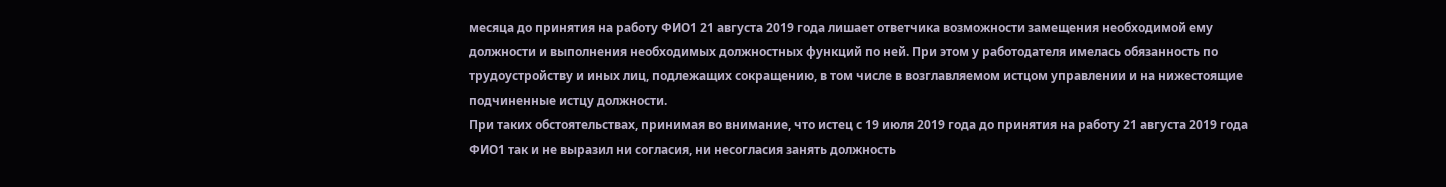месяца до принятия на работу ФИО1 21 августа 2019 года лишает ответчика возможности замещения необходимой ему должности и выполнения необходимых должностных функций по ней. При этом у работодателя имелась обязанность по трудоустройству и иных лиц, подлежащих сокращению, в том числе в возглавляемом истцом управлении и на нижестоящие подчиненные истцу должности.
При таких обстоятельствах, принимая во внимание, что истец с 19 июля 2019 года до принятия на работу 21 августа 2019 года ФИО1 так и не выразил ни согласия, ни несогласия занять должность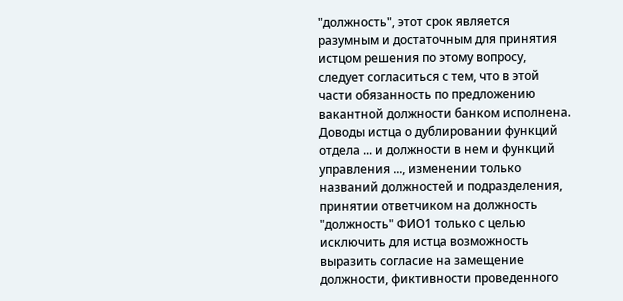"должность", этот срок является разумным и достаточным для принятия истцом решения по этому вопросу, следует согласиться с тем, что в этой части обязанность по предложению вакантной должности банком исполнена.
Доводы истца о дублировании функций отдела ... и должности в нем и функций управления ..., изменении только названий должностей и подразделения, принятии ответчиком на должность "должность" ФИО1 только с целью исключить для истца возможность выразить согласие на замещение должности, фиктивности проведенного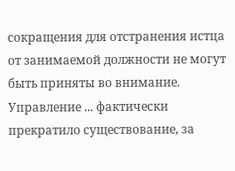сокращения для отстранения истца от занимаемой должности не могут быть приняты во внимание.
Управление ... фактически прекратило существование, за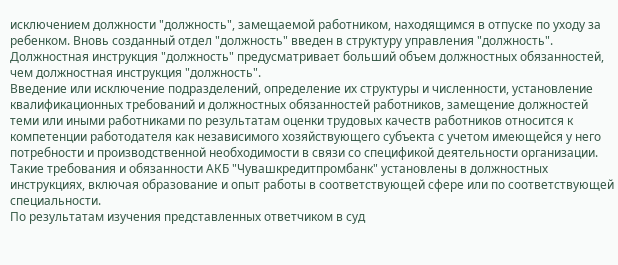исключением должности "должность", замещаемой работником, находящимся в отпуске по уходу за ребенком. Вновь созданный отдел "должность" введен в структуру управления "должность". Должностная инструкция "должность" предусматривает больший объем должностных обязанностей, чем должностная инструкция "должность".
Введение или исключение подразделений, определение их структуры и численности, установление квалификационных требований и должностных обязанностей работников, замещение должностей теми или иными работниками по результатам оценки трудовых качеств работников относится к компетенции работодателя как независимого хозяйствующего субъекта с учетом имеющейся у него потребности и производственной необходимости в связи со спецификой деятельности организации. Такие требования и обязанности АКБ "Чувашкредитпромбанк" установлены в должностных инструкциях, включая образование и опыт работы в соответствующей сфере или по соответствующей специальности.
По результатам изучения представленных ответчиком в суд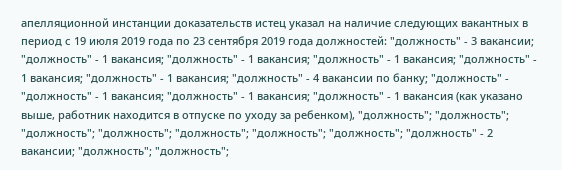апелляционной инстанции доказательств истец указал на наличие следующих вакантных в период с 19 июля 2019 года по 23 сентября 2019 года должностей: "должность" - 3 вакансии; "должность" - 1 вакансия; "должность" - 1 вакансия; "должность" - 1 вакансия; "должность" - 1 вакансия; "должность" - 1 вакансия; "должность" - 4 вакансии по банку; "должность" - "должность" - 1 вакансия; "должность" - 1 вакансия; "должность" - 1 вакансия (как указано выше, работник находится в отпуске по уходу за ребенком), "должность"; "должность"; "должность"; "должность"; "должность"; "должность"; "должность"; "должность" - 2 вакансии; "должность"; "должность";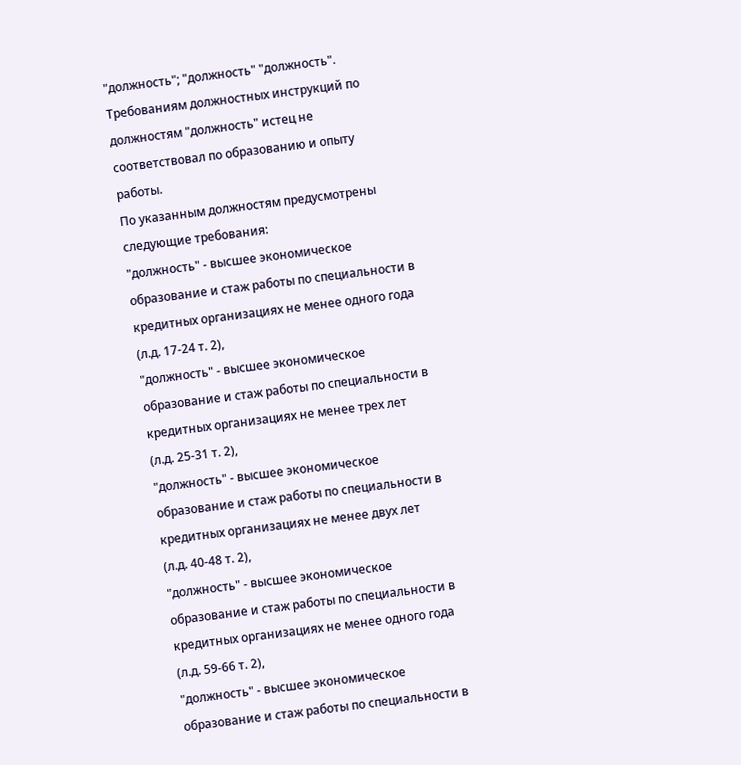"должность"; "должность" "должность".
Требованиям должностных инструкций по должностям "должность" истец не соответствовал по образованию и опыту работы.
По указанным должностям предусмотрены следующие требования:
"должность" - высшее экономическое образование и стаж работы по специальности в кредитных организациях не менее одного года (л.д. 17-24 т. 2),
"должность" - высшее экономическое образование и стаж работы по специальности в кредитных организациях не менее трех лет (л.д. 25-31 т. 2),
"должность" - высшее экономическое образование и стаж работы по специальности в кредитных организациях не менее двух лет (л.д. 40-48 т. 2),
"должность" - высшее экономическое образование и стаж работы по специальности в кредитных организациях не менее одного года (л.д. 59-66 т. 2),
"должность" - высшее экономическое образование и стаж работы по специальности в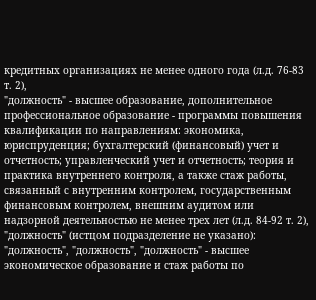кредитных организациях не менее одного года (л.д. 76-83 т. 2),
"должность" - высшее образование, дополнительное профессиональное образование - программы повышения квалификации по направлениям: экономика, юриспруденция; бухгалтерский (финансовый) учет и отчетность; управленческий учет и отчетность; теория и практика внутреннего контроля, а также стаж работы, связанный с внутренним контролем, государственным финансовым контролем, внешним аудитом или надзорной деятельностью не менее трех лет (л.д. 84-92 т. 2),
"должность" (истцом подразделение не указано):
"должность", "должность", "должность" - высшее экономическое образование и стаж работы по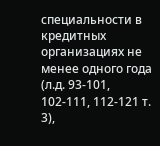специальности в кредитных организациях не менее одного года (л.д. 93-101, 102-111, 112-121 т. 3),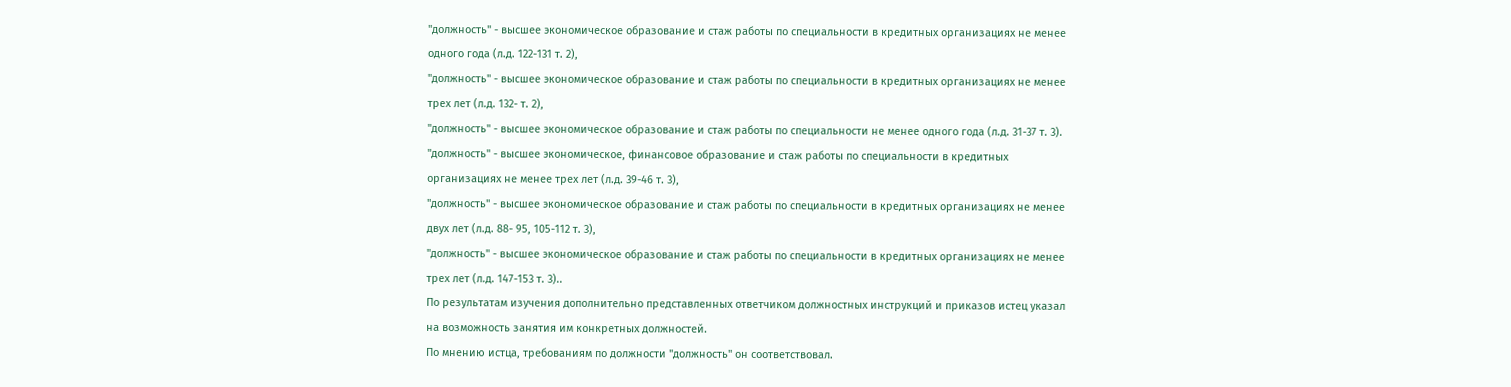"должность" - высшее экономическое образование и стаж работы по специальности в кредитных организациях не менее одного года (л.д. 122-131 т. 2),
"должность" - высшее экономическое образование и стаж работы по специальности в кредитных организациях не менее трех лет (л.д. 132- т. 2),
"должность" - высшее экономическое образование и стаж работы по специальности не менее одного года (л.д. 31-37 т. 3).
"должность" - высшее экономическое, финансовое образование и стаж работы по специальности в кредитных организациях не менее трех лет (л.д. 39-46 т. 3),
"должность" - высшее экономическое образование и стаж работы по специальности в кредитных организациях не менее двух лет (л.д. 88- 95, 105-112 т. 3),
"должность" - высшее экономическое образование и стаж работы по специальности в кредитных организациях не менее трех лет (л.д. 147-153 т. 3)..
По результатам изучения дополнительно представленных ответчиком должностных инструкций и приказов истец указал на возможность занятия им конкретных должностей.
По мнению истца, требованиям по должности "должность" он соответствовал.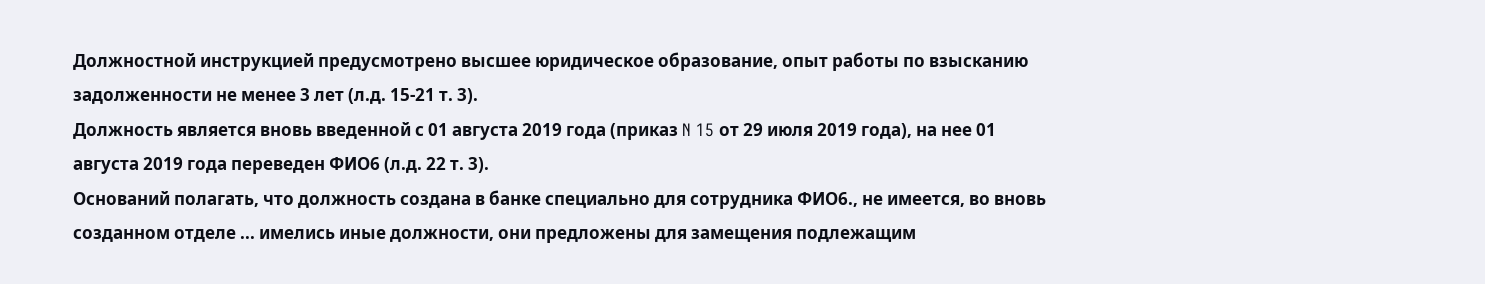Должностной инструкцией предусмотрено высшее юридическое образование, опыт работы по взысканию задолженности не менее 3 лет (л.д. 15-21 т. 3).
Должность является вновь введенной с 01 августа 2019 года (приказ N 15 от 29 июля 2019 года), на нее 01 августа 2019 года переведен ФИО6 (л.д. 22 т. 3).
Оснований полагать, что должность создана в банке специально для сотрудника ФИО6., не имеется, во вновь созданном отделе ... имелись иные должности, они предложены для замещения подлежащим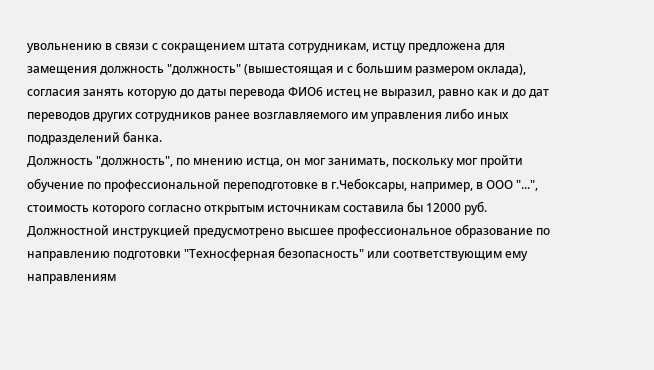увольнению в связи с сокращением штата сотрудникам, истцу предложена для замещения должность "должность" (вышестоящая и с большим размером оклада), согласия занять которую до даты перевода ФИО6 истец не выразил, равно как и до дат переводов других сотрудников ранее возглавляемого им управления либо иных подразделений банка.
Должность "должность", по мнению истца, он мог занимать, поскольку мог пройти обучение по профессиональной переподготовке в г.Чебоксары, например, в ООО "...", стоимость которого согласно открытым источникам составила бы 12000 руб.
Должностной инструкцией предусмотрено высшее профессиональное образование по направлению подготовки "Техносферная безопасность" или соответствующим ему направлениям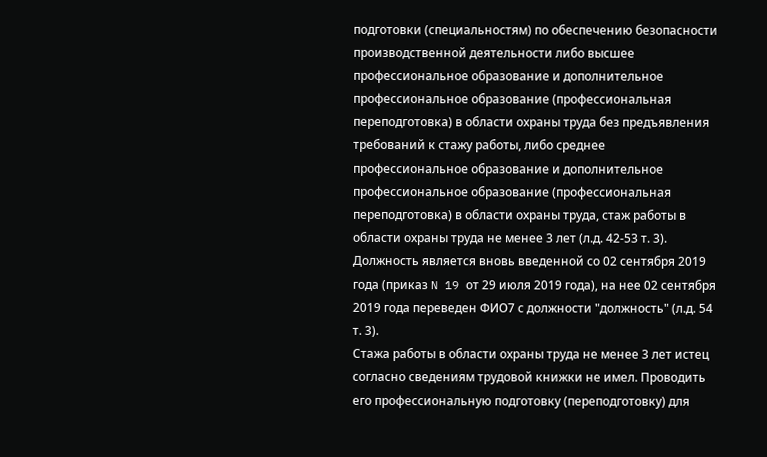подготовки (специальностям) по обеспечению безопасности производственной деятельности либо высшее профессиональное образование и дополнительное профессиональное образование (профессиональная переподготовка) в области охраны труда без предъявления требований к стажу работы, либо среднее профессиональное образование и дополнительное профессиональное образование (профессиональная переподготовка) в области охраны труда, стаж работы в области охраны труда не менее 3 лет (л.д. 42-53 т. 3).
Должность является вновь введенной со 02 сентября 2019 года (приказ N 19 от 29 июля 2019 года), на нее 02 сентября 2019 года переведен ФИО7 с должности "должность" (л.д. 54 т. 3).
Стажа работы в области охраны труда не менее 3 лет истец согласно сведениям трудовой книжки не имел. Проводить его профессиональную подготовку (переподготовку) для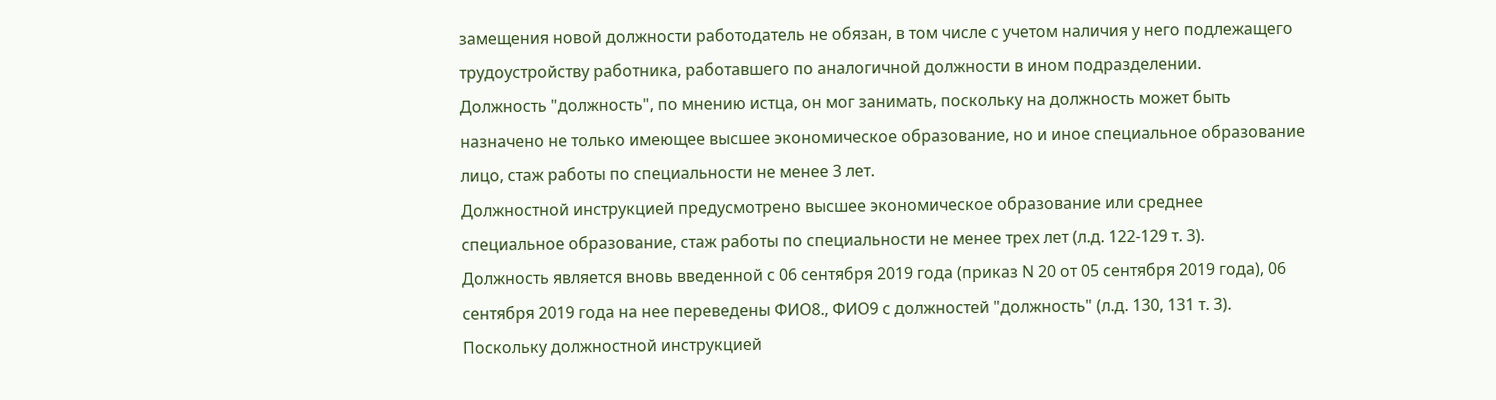замещения новой должности работодатель не обязан, в том числе с учетом наличия у него подлежащего трудоустройству работника, работавшего по аналогичной должности в ином подразделении.
Должность "должность", по мнению истца, он мог занимать, поскольку на должность может быть назначено не только имеющее высшее экономическое образование, но и иное специальное образование лицо, стаж работы по специальности не менее 3 лет.
Должностной инструкцией предусмотрено высшее экономическое образование или среднее специальное образование, стаж работы по специальности не менее трех лет (л.д. 122-129 т. 3).
Должность является вновь введенной с 06 сентября 2019 года (приказ N 20 от 05 сентября 2019 года), 06 сентября 2019 года на нее переведены ФИО8., ФИО9 с должностей "должность" (л.д. 130, 131 т. 3).
Поскольку должностной инструкцией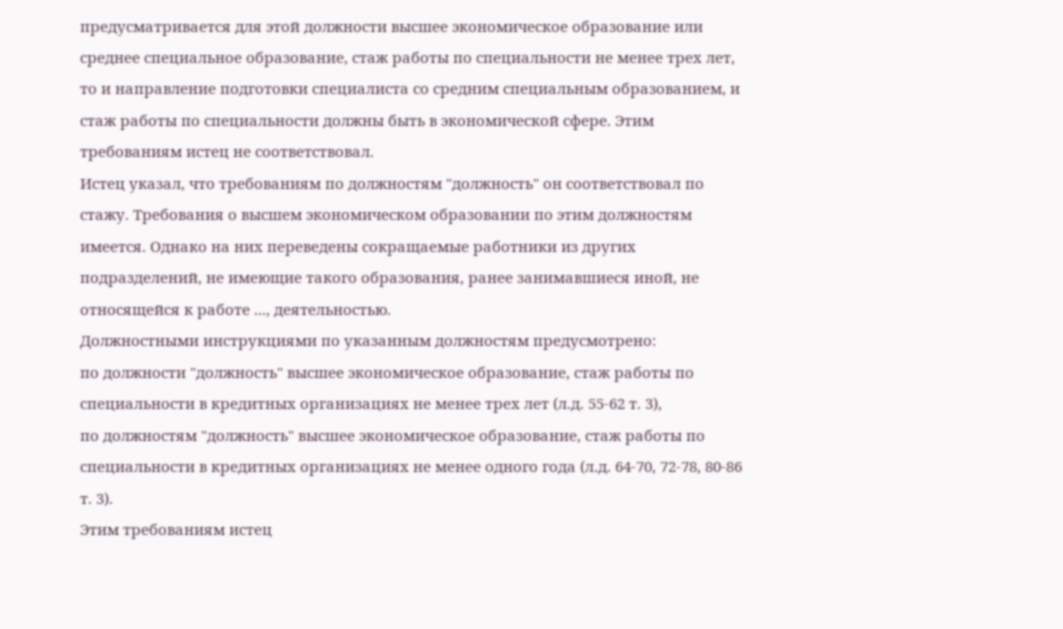предусматривается для этой должности высшее экономическое образование или среднее специальное образование, стаж работы по специальности не менее трех лет, то и направление подготовки специалиста со средним специальным образованием, и стаж работы по специальности должны быть в экономической сфере. Этим требованиям истец не соответствовал.
Истец указал, что требованиям по должностям "должность" он соответствовал по стажу. Требования о высшем экономическом образовании по этим должностям имеется. Однако на них переведены сокращаемые работники из других подразделений, не имеющие такого образования, ранее занимавшиеся иной, не относящейся к работе ..., деятельностью.
Должностными инструкциями по указанным должностям предусмотрено:
по должности "должность" высшее экономическое образование, стаж работы по специальности в кредитных организациях не менее трех лет (л.д. 55-62 т. 3),
по должностям "должность" высшее экономическое образование, стаж работы по специальности в кредитных организациях не менее одного года (л.д. 64-70, 72-78, 80-86 т. 3).
Этим требованиям истец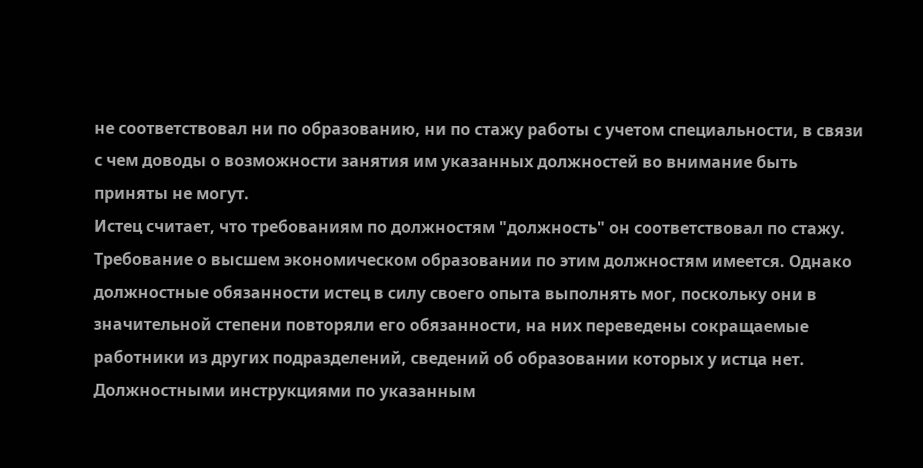не соответствовал ни по образованию, ни по стажу работы с учетом специальности, в связи с чем доводы о возможности занятия им указанных должностей во внимание быть приняты не могут.
Истец считает, что требованиям по должностям "должность" он соответствовал по стажу. Требование о высшем экономическом образовании по этим должностям имеется. Однако должностные обязанности истец в силу своего опыта выполнять мог, поскольку они в значительной степени повторяли его обязанности, на них переведены сокращаемые работники из других подразделений, сведений об образовании которых у истца нет.
Должностными инструкциями по указанным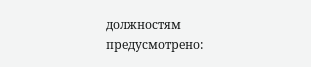должностям предусмотрено: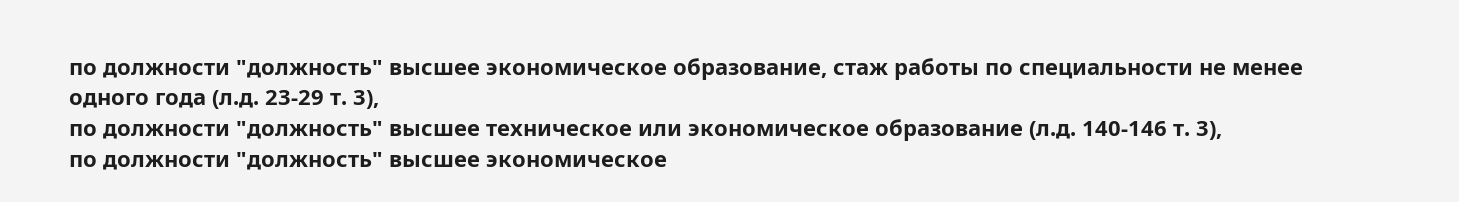по должности "должность" высшее экономическое образование, стаж работы по специальности не менее одного года (л.д. 23-29 т. 3),
по должности "должность" высшее техническое или экономическое образование (л.д. 140-146 т. 3),
по должности "должность" высшее экономическое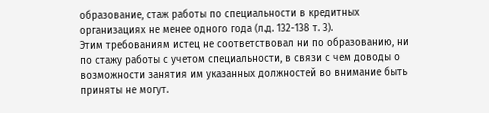образование, стаж работы по специальности в кредитных организациях не менее одного года (л.д. 132-138 т. 3).
Этим требованиям истец не соответствовал ни по образованию, ни по стажу работы с учетом специальности, в связи с чем доводы о возможности занятия им указанных должностей во внимание быть приняты не могут.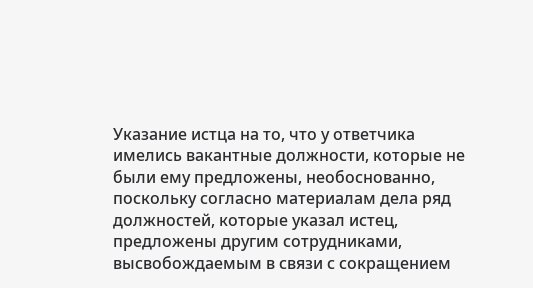Указание истца на то, что у ответчика имелись вакантные должности, которые не были ему предложены, необоснованно, поскольку согласно материалам дела ряд должностей, которые указал истец, предложены другим сотрудниками, высвобождаемым в связи с сокращением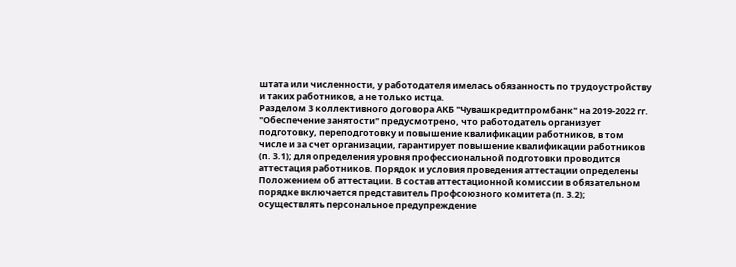штата или численности, у работодателя имелась обязанность по трудоустройству и таких работников, а не только истца.
Разделом 3 коллективного договора АКБ "Чувашкредитпромбанк" на 2019-2022 гг. "Обеспечение занятости" предусмотрено, что работодатель организует подготовку, переподготовку и повышение квалификации работников, в том числе и за счет организации, гарантирует повышение квалификации работников (п. 3.1); для определения уровня профессиональной подготовки проводится аттестация работников. Порядок и условия проведения аттестации определены Положением об аттестации. В состав аттестационной комиссии в обязательном порядке включается представитель Профсоюзного комитета (п. 3.2); осуществлять персональное предупреждение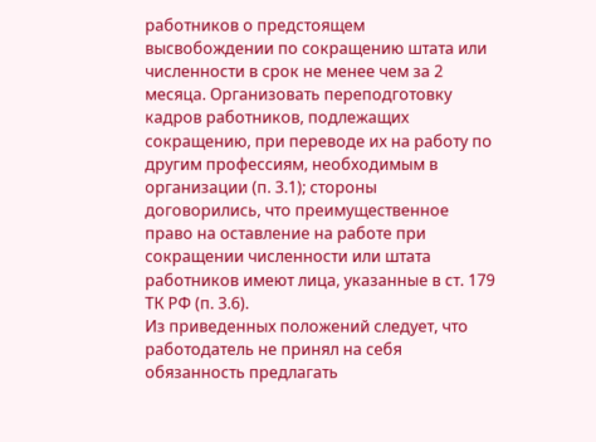работников о предстоящем высвобождении по сокращению штата или численности в срок не менее чем за 2 месяца. Организовать переподготовку кадров работников, подлежащих сокращению, при переводе их на работу по другим профессиям, необходимым в организации (п. 3.1); стороны договорились, что преимущественное право на оставление на работе при сокращении численности или штата работников имеют лица, указанные в ст. 179 ТК РФ (п. 3.6).
Из приведенных положений следует, что работодатель не принял на себя обязанность предлагать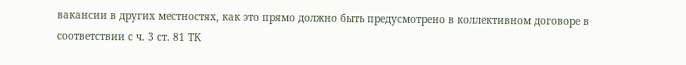вакансии в других местностях, как это прямо должно быть предусмотрено в коллективном договоре в соответствии с ч. 3 ст. 81 ТК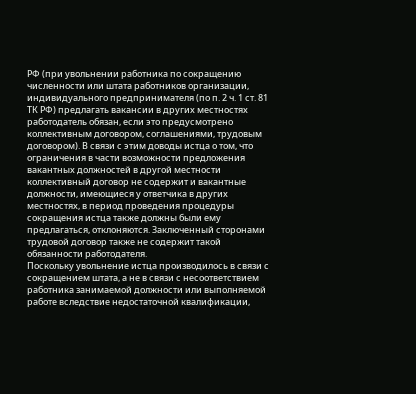РФ (при увольнении работника по сокращению численности или штата работников организации, индивидуального предпринимателя (по п. 2 ч. 1 ст. 81 ТК РФ) предлагать вакансии в других местностях работодатель обязан, если это предусмотрено коллективным договором, соглашениями, трудовым договором). В связи с этим доводы истца о том, что ограничения в части возможности предложения вакантных должностей в другой местности коллективный договор не содержит и вакантные должности, имеющиеся у ответчика в других местностях, в период проведения процедуры сокращения истца также должны были ему предлагаться, отклоняются. Заключенный сторонами трудовой договор также не содержит такой обязанности работодателя.
Поскольку увольнение истца производилось в связи с сокращением штата, а не в связи с несоответствием работника занимаемой должности или выполняемой работе вследствие недостаточной квалификации,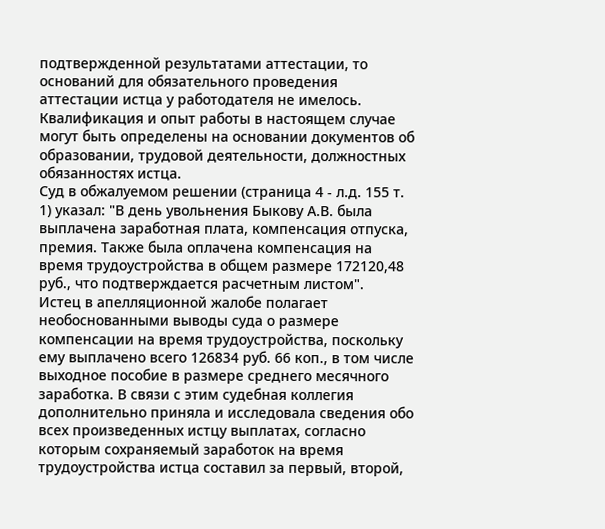подтвержденной результатами аттестации, то оснований для обязательного проведения аттестации истца у работодателя не имелось. Квалификация и опыт работы в настоящем случае могут быть определены на основании документов об образовании, трудовой деятельности, должностных обязанностях истца.
Суд в обжалуемом решении (страница 4 - л.д. 155 т. 1) указал: "В день увольнения Быкову А.В. была выплачена заработная плата, компенсация отпуска, премия. Также была оплачена компенсация на время трудоустройства в общем размере 172120,48 руб., что подтверждается расчетным листом".
Истец в апелляционной жалобе полагает необоснованными выводы суда о размере компенсации на время трудоустройства, поскольку ему выплачено всего 126834 руб. 66 коп., в том числе выходное пособие в размере среднего месячного заработка. В связи с этим судебная коллегия дополнительно приняла и исследовала сведения обо всех произведенных истцу выплатах, согласно которым сохраняемый заработок на время трудоустройства истца составил за первый, второй,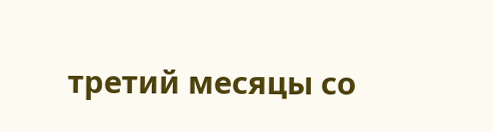третий месяцы со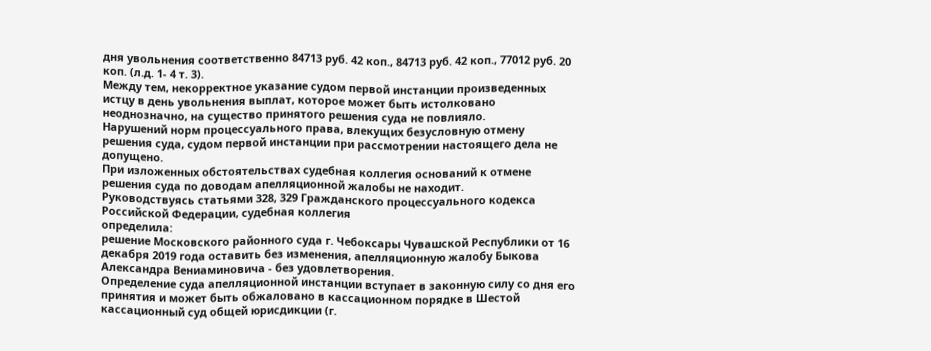дня увольнения соответственно 84713 руб. 42 коп., 84713 руб. 42 коп., 77012 руб. 20 коп. (л.д. 1- 4 т. 3).
Между тем, некорректное указание судом первой инстанции произведенных истцу в день увольнения выплат, которое может быть истолковано неоднозначно, на существо принятого решения суда не повлияло.
Нарушений норм процессуального права, влекущих безусловную отмену решения суда, судом первой инстанции при рассмотрении настоящего дела не допущено.
При изложенных обстоятельствах судебная коллегия оснований к отмене решения суда по доводам апелляционной жалобы не находит.
Руководствуясь статьями 328, 329 Гражданского процессуального кодекса Российской Федерации, судебная коллегия
определила:
решение Московского районного суда г. Чебоксары Чувашской Республики от 16 декабря 2019 года оставить без изменения, апелляционную жалобу Быкова Александра Вениаминовича - без удовлетворения.
Определение суда апелляционной инстанции вступает в законную силу со дня его принятия и может быть обжаловано в кассационном порядке в Шестой кассационный суд общей юрисдикции (г.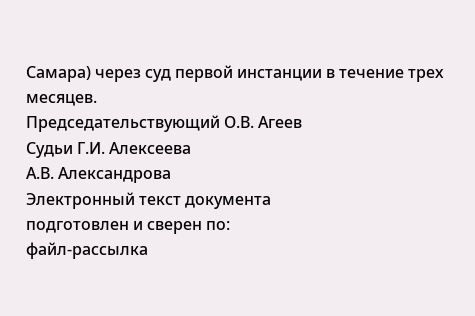Самара) через суд первой инстанции в течение трех месяцев.
Председательствующий О.В. Агеев
Судьи Г.И. Алексеева
А.В. Александрова
Электронный текст документа
подготовлен и сверен по:
файл-рассылка